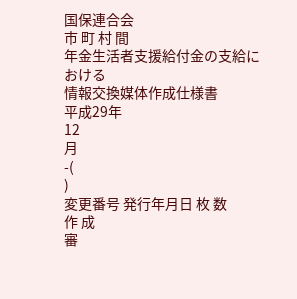国保連合会
市 町 村 間
年金生活者支援給付金の支給における
情報交換媒体作成仕様書
平成29年
12
月
-(
)
変更番号 発行年月日 枚 数
作 成
審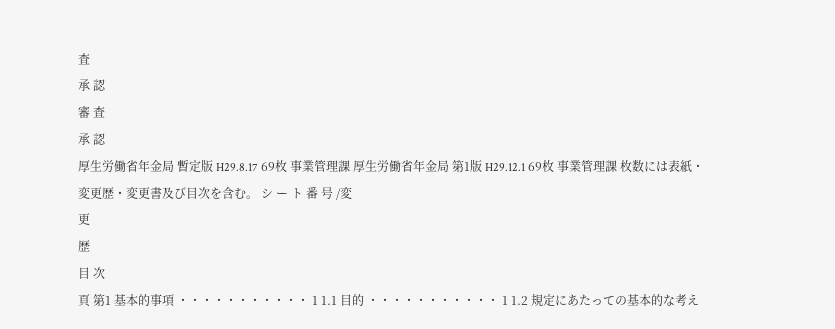査
承 認
審 査
承 認
厚生労働省年金局 暫定版 H29.8.17 69枚 事業管理課 厚生労働省年金局 第1版 H29.12.1 69枚 事業管理課 枚数には表紙・変更歴・変更書及び目次を含む。 シ ー ト 番 号 /変
更
歴
目 次
頁 第1 基本的事項 ・・・・・・・・・・・ 1 1.1 目的 ・・・・・・・・・・・ 1 1.2 規定にあたっての基本的な考え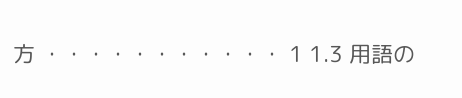方 ・・・・・・・・・・・ 1 1.3 用語の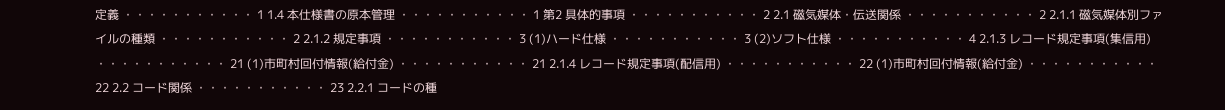定義 ・・・・・・・・・・・ 1 1.4 本仕様書の原本管理 ・・・・・・・・・・・ 1 第2 具体的事項 ・・・・・・・・・・・ 2 2.1 磁気媒体・伝送関係 ・・・・・・・・・・・ 2 2.1.1 磁気媒体別ファイルの種類 ・・・・・・・・・・・ 2 2.1.2 規定事項 ・・・・・・・・・・・ 3 (1)ハード仕様 ・・・・・・・・・・・ 3 (2)ソフト仕様 ・・・・・・・・・・・ 4 2.1.3 レコード規定事項(集信用) ・・・・・・・・・・・ 21 (1)市町村回付情報(給付金) ・・・・・・・・・・・ 21 2.1.4 レコード規定事項(配信用) ・・・・・・・・・・・ 22 (1)市町村回付情報(給付金) ・・・・・・・・・・・ 22 2.2 コード関係 ・・・・・・・・・・・ 23 2.2.1 コードの種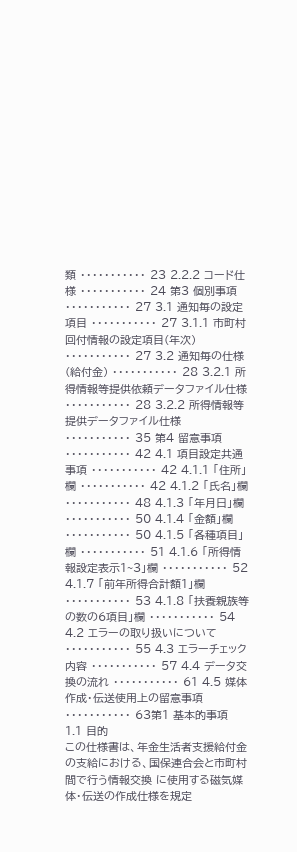類 ・・・・・・・・・・・ 23 2.2.2 コード仕様 ・・・・・・・・・・・ 24 第3 個別事項 ・・・・・・・・・・・ 27 3.1 通知毎の設定項目 ・・・・・・・・・・・ 27 3.1.1 市町村回付情報の設定項目(年次) ・・・・・・・・・・・ 27 3.2 通知毎の仕様(給付金) ・・・・・・・・・・・ 28 3.2.1 所得情報等提供依頼データファイル仕様 ・・・・・・・・・・・ 28 3.2.2 所得情報等提供データファイル仕様 ・・・・・・・・・・・ 35 第4 留意事項 ・・・・・・・・・・・ 42 4.1 項目設定共通事項 ・・・・・・・・・・・ 42 4.1.1 「住所」欄 ・・・・・・・・・・・ 42 4.1.2 「氏名」欄 ・・・・・・・・・・・ 48 4.1.3 「年月日」欄 ・・・・・・・・・・・ 50 4.1.4 「金額」欄 ・・・・・・・・・・・ 50 4.1.5 「各種項目」欄 ・・・・・・・・・・・ 51 4.1.6 「所得情報設定表示1~3」欄 ・・・・・・・・・・・ 52 4.1.7 「前年所得合計額1」欄 ・・・・・・・・・・・ 53 4.1.8 「扶養親族等の数の6項目」欄 ・・・・・・・・・・・ 54 4.2 エラーの取り扱いについて ・・・・・・・・・・・ 55 4.3 エラーチェック内容 ・・・・・・・・・・・ 57 4.4 データ交換の流れ ・・・・・・・・・・・ 61 4.5 媒体作成・伝送使用上の留意事項 ・・・・・・・・・・・ 63第1 基本的事項
1.1 目的
この仕様書は、年金生活者支援給付金の支給における、国保連合会と市町村間で行う情報交換 に使用する磁気媒体・伝送の作成仕様を規定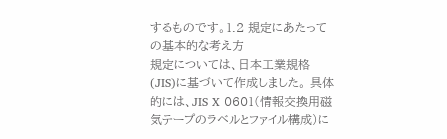するものです。1.2 規定にあたっての基本的な考え方
規定については、日本工業規格(JIS)に基づいて作成しました。 具体的には、JIS X 0601(情報交換用磁気テープのラベルとファイル構成)に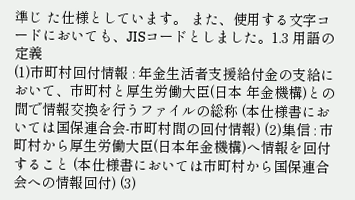準じ た仕様としています。 また、使用する文字コードにおいても、JISコードとしました。1.3 用語の定義
(1)市町村回付情報 : 年金生活者支援給付金の支給において、市町村と厚生労働大臣(日本 年金機構)との間で情報交換を行うファイルの総称 (本仕様書においては国保連合会-市町村間の回付情報) (2)集信 : 市町村から厚生労働大臣(日本年金機構)へ情報を回付すること (本仕様書においては市町村から国保連合会への情報回付) (3)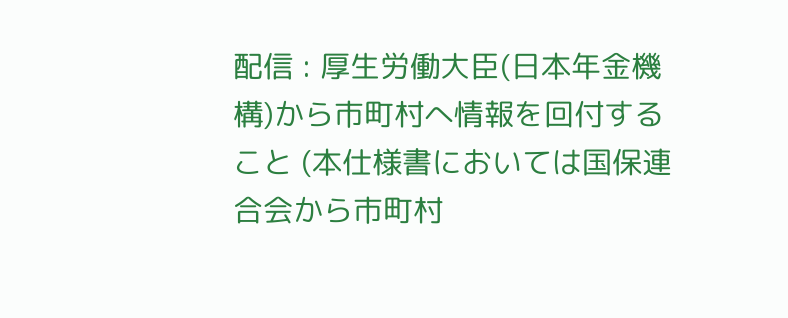配信 : 厚生労働大臣(日本年金機構)から市町村へ情報を回付すること (本仕様書においては国保連合会から市町村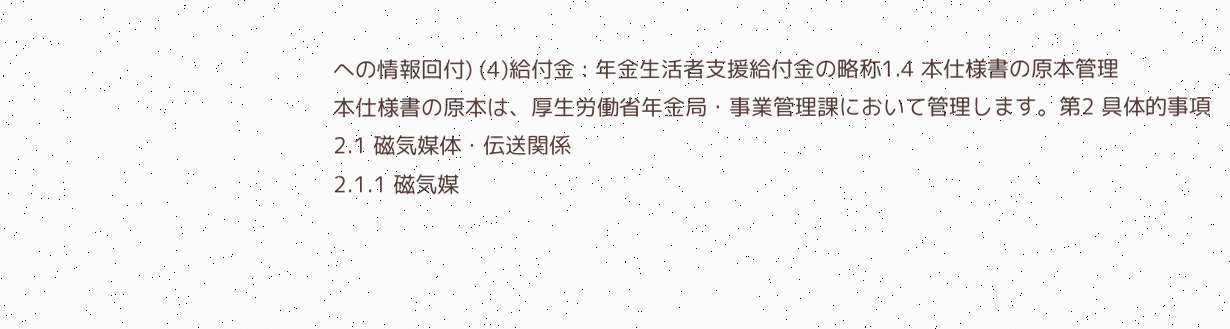への情報回付) (4)給付金 : 年金生活者支援給付金の略称1.4 本仕様書の原本管理
本仕様書の原本は、厚生労働省年金局・事業管理課において管理します。第2 具体的事項
2.1 磁気媒体・伝送関係
2.1.1 磁気媒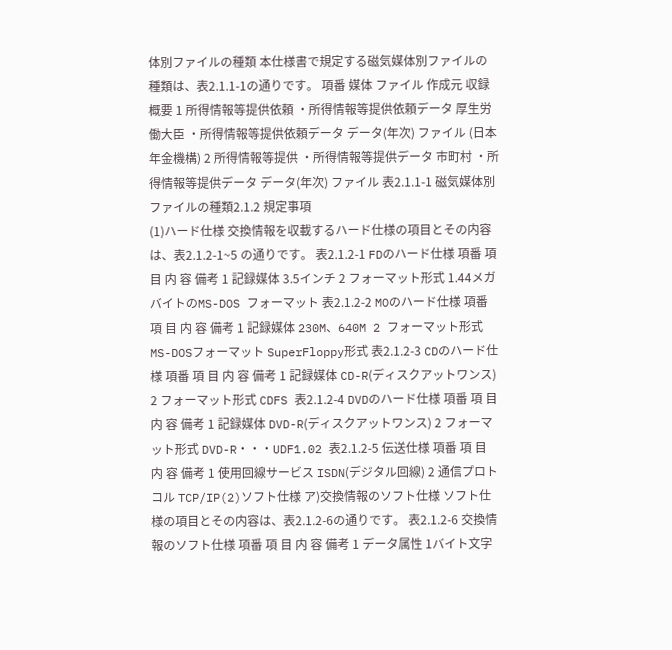体別ファイルの種類 本仕様書で規定する磁気媒体別ファイルの種類は、表2.1.1-1の通りです。 項番 媒体 ファイル 作成元 収録概要 1 所得情報等提供依頼 ・所得情報等提供依頼データ 厚生労働大臣 ・所得情報等提供依頼データ データ(年次) ファイル (日本年金機構) 2 所得情報等提供 ・所得情報等提供データ 市町村 ・所得情報等提供データ データ(年次) ファイル 表2.1.1-1 磁気媒体別ファイルの種類2.1.2 規定事項
(1)ハード仕様 交換情報を収載するハード仕様の項目とその内容は、表2.1.2-1~5 の通りです。 表2.1.2-1 FDのハード仕様 項番 項 目 内 容 備考 1 記録媒体 3.5インチ 2 フォーマット形式 1.44メガバイトのMS-DOS フォーマット 表2.1.2-2 MOのハード仕様 項番 項 目 内 容 備考 1 記録媒体 230M、640M 2 フォーマット形式 MS-DOSフォーマット SuperFloppy形式 表2.1.2-3 CDのハード仕様 項番 項 目 内 容 備考 1 記録媒体 CD-R(ディスクアットワンス) 2 フォーマット形式 CDFS 表2.1.2-4 DVDのハード仕様 項番 項 目 内 容 備考 1 記録媒体 DVD-R(ディスクアットワンス) 2 フォーマット形式 DVD-R・・・UDF1.02 表2.1.2-5 伝送仕様 項番 項 目 内 容 備考 1 使用回線サービス ISDN(デジタル回線) 2 通信プロトコル TCP/IP(2)ソフト仕様 ア)交換情報のソフト仕様 ソフト仕様の項目とその内容は、表2.1.2-6の通りです。 表2.1.2-6 交換情報のソフト仕様 項番 項 目 内 容 備考 1 データ属性 1バイト文字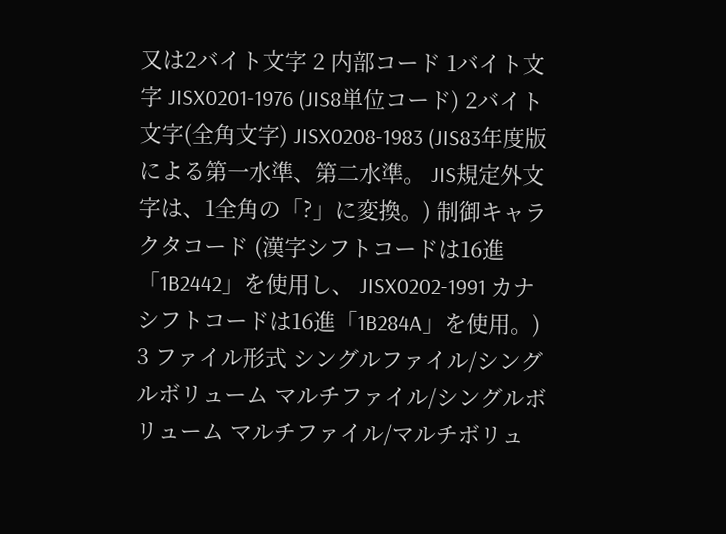又は2バイト文字 2 内部コード 1バイト文字 JISX0201-1976 (JIS8単位コード) 2バイト文字(全角文字) JISX0208-1983 (JIS83年度版による第一水準、第二水準。 JIS規定外文字は、1全角の「?」に変換。) 制御キャラクタコード (漢字シフトコードは16進「1B2442」を使用し、 JISX0202-1991 カナシフトコードは16進「1B284A」を使用。) 3 ファイル形式 シングルファイル/シングルボリューム マルチファイル/シングルボリューム マルチファイル/マルチボリュ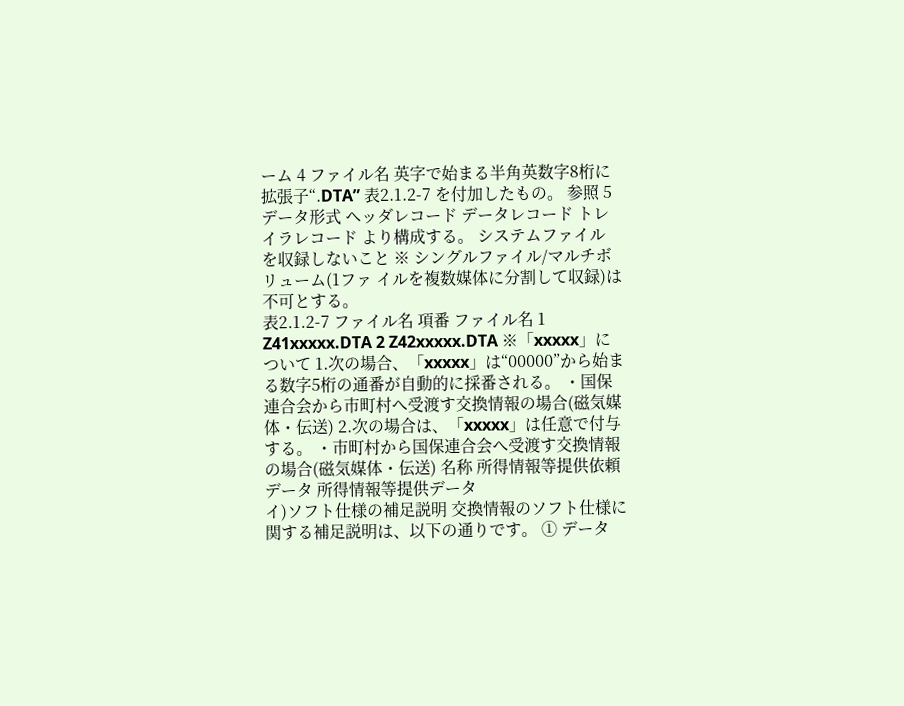ーム 4 ファイル名 英字で始まる半角英数字8桁に拡張子“.DTA” 表2.1.2-7 を付加したもの。 参照 5 データ形式 ヘッダレコード データレコード トレイラレコード より構成する。 システムファイル を収録しないこと ※ シングルファイル/マルチボリューム(1ファ イルを複数媒体に分割して収録)は不可とする。
表2.1.2-7 ファイル名 項番 ファイル名 1 Z41xxxxx.DTA 2 Z42xxxxx.DTA ※「xxxxx」について 1.次の場合、「xxxxx」は“00000”から始まる数字5桁の通番が自動的に採番される。 ・国保連合会から市町村へ受渡す交換情報の場合(磁気媒体・伝送) 2.次の場合は、「xxxxx」は任意で付与する。 ・市町村から国保連合会へ受渡す交換情報の場合(磁気媒体・伝送) 名称 所得情報等提供依頼データ 所得情報等提供データ
イ)ソフト仕様の補足説明 交換情報のソフト仕様に関する補足説明は、以下の通りです。 ① データ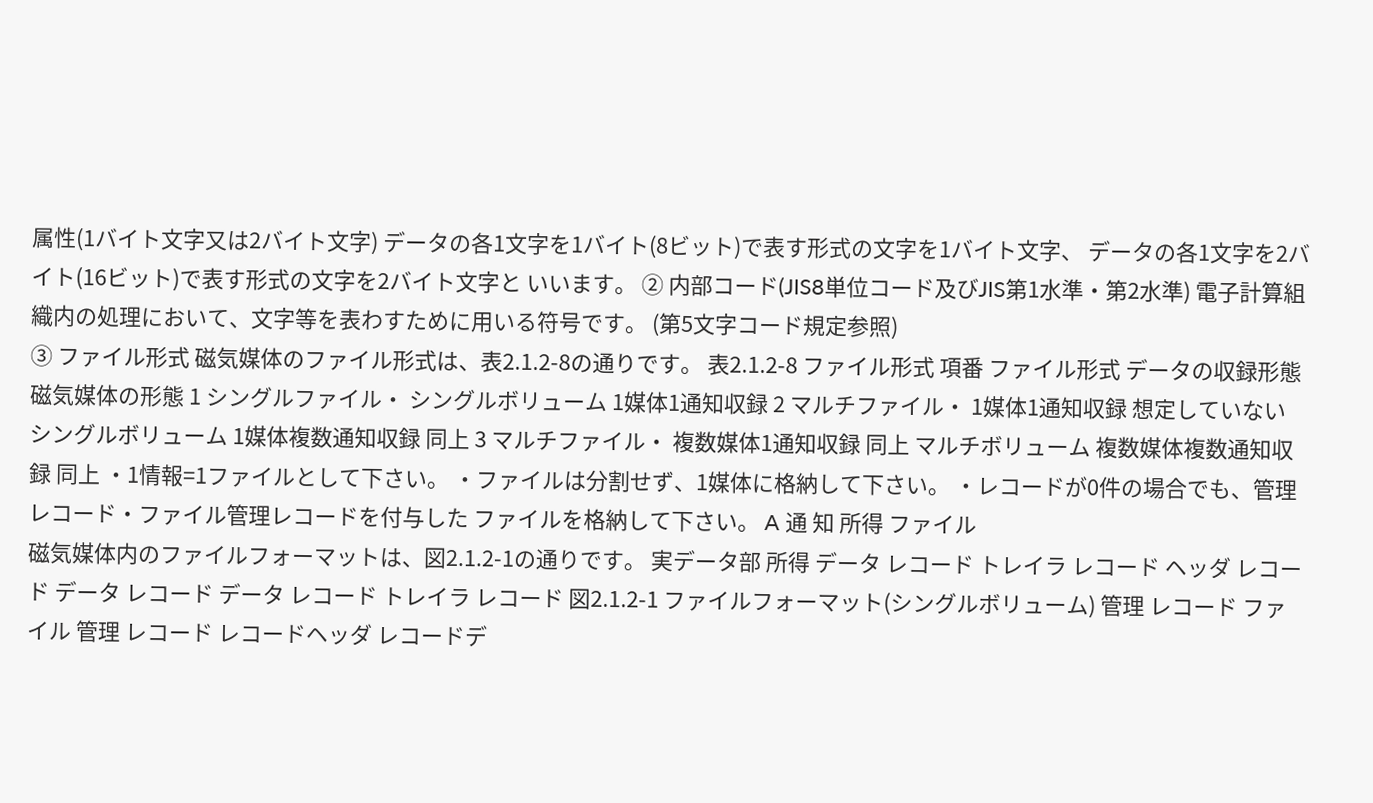属性(1バイト文字又は2バイト文字) データの各1文字を1バイト(8ビット)で表す形式の文字を1バイト文字、 データの各1文字を2バイト(16ビット)で表す形式の文字を2バイト文字と いいます。 ② 内部コード(JIS8単位コード及びJIS第1水準・第2水準) 電子計算組織内の処理において、文字等を表わすために用いる符号です。 (第5文字コード規定参照)
③ ファイル形式 磁気媒体のファイル形式は、表2.1.2-8の通りです。 表2.1.2-8 ファイル形式 項番 ファイル形式 データの収録形態 磁気媒体の形態 1 シングルファイル・ シングルボリューム 1媒体1通知収録 2 マルチファイル・ 1媒体1通知収録 想定していない シングルボリューム 1媒体複数通知収録 同上 3 マルチファイル・ 複数媒体1通知収録 同上 マルチボリューム 複数媒体複数通知収録 同上 ・1情報=1ファイルとして下さい。 ・ファイルは分割せず、1媒体に格納して下さい。 ・レコードが0件の場合でも、管理レコード・ファイル管理レコードを付与した ファイルを格納して下さい。 A 通 知 所得 ファイル
磁気媒体内のファイルフォーマットは、図2.1.2-1の通りです。 実データ部 所得 データ レコード トレイラ レコード ヘッダ レコード データ レコード データ レコード トレイラ レコード 図2.1.2-1 ファイルフォーマット(シングルボリューム) 管理 レコード ファイル 管理 レコード レコードヘッダ レコードデ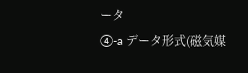ータ
④-a データ形式(磁気媒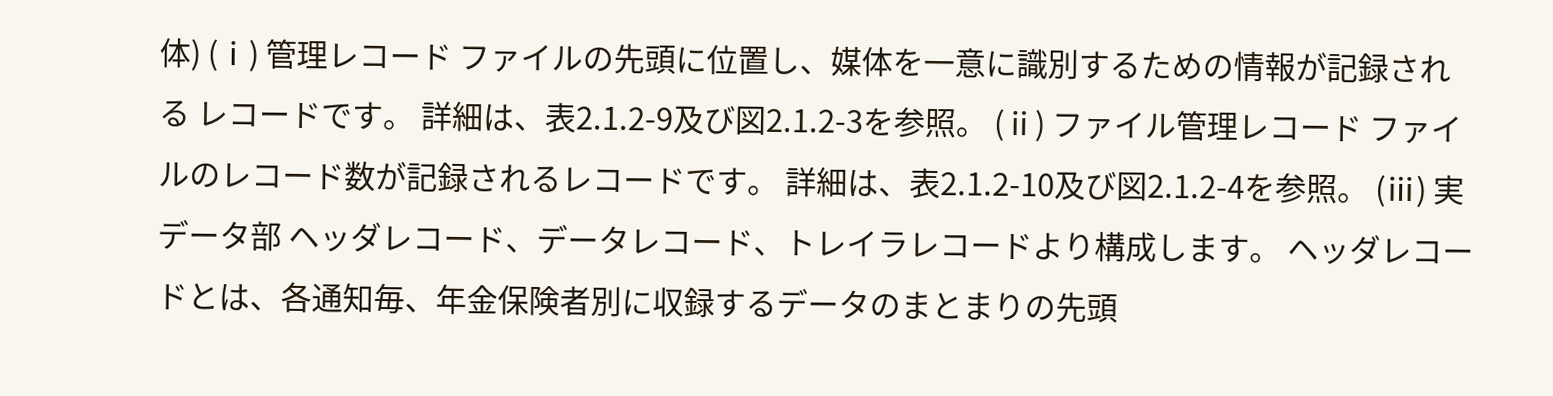体) (ⅰ) 管理レコード ファイルの先頭に位置し、媒体を一意に識別するための情報が記録される レコードです。 詳細は、表2.1.2-9及び図2.1.2-3を参照。 (ⅱ) ファイル管理レコード ファイルのレコード数が記録されるレコードです。 詳細は、表2.1.2-10及び図2.1.2-4を参照。 (ⅲ) 実データ部 ヘッダレコード、データレコード、トレイラレコードより構成します。 ヘッダレコードとは、各通知毎、年金保険者別に収録するデータのまとまりの先頭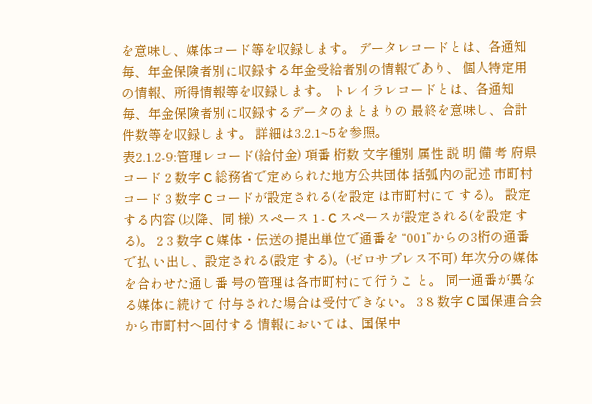を意味し、媒体コード等を収録します。 データレコードとは、各通知毎、年金保険者別に収録する年金受給者別の情報であり、 個人特定用の情報、所得情報等を収録します。 トレイラレコードとは、各通知毎、年金保険者別に収録するデータのまとまりの 最終を意味し、合計件数等を収録します。 詳細は3.2.1~5を参照。
表2.1.2-9:管理レコード(給付金) 項番 桁数 文字種別 属性 説 明 備 考 府県コード 2 数字 C 総務省で定められた地方公共団体 括弧内の記述 市町村コード 3 数字 C コードが設定される(を設定 は市町村にて する)。 設定する内容 (以降、同 様) スペース 1 - C スペースが設定される(を設定 する)。 2 3 数字 C 媒体・伝送の提出単位で通番を “001”からの3桁の通番で払 い出し、設定される(設定 する)。(ゼロサプレス不可) 年次分の媒体を合わせた通し番 号の管理は各市町村にて行うこ と。 同一通番が異なる媒体に続けて 付与された場合は受付できない。 3 8 数字 C 国保連合会から市町村へ回付する 情報においては、国保中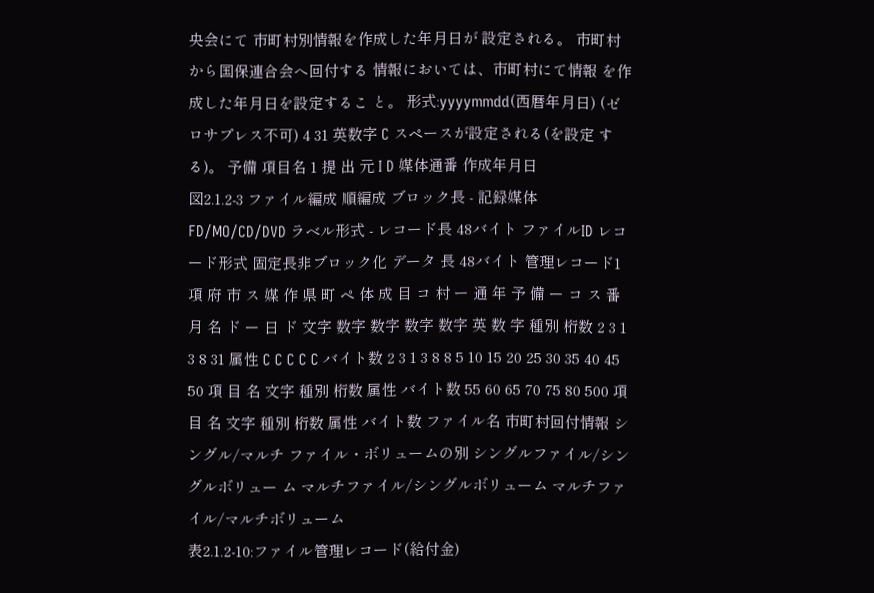央会にて 市町村別情報を作成した年月日が 設定される。 市町村から国保連合会へ回付する 情報においては、市町村にて情報 を作成した年月日を設定するこ と。 形式:yyyymmdd(西暦年月日) (ゼロサプレス不可) 4 31 英数字 C スペースが設定される(を設定 する)。 予備 項目名 1 提 出 元 I D 媒体通番 作成年月日
図2.1.2-3 ファイル編成 順編成 ブロック長 - 記録媒体 FD/MO/CD/DVD ラベル形式 - レコード長 48バイト ファイルID レコード形式 固定長非ブロック化 データ 長 48バイト 管理レコード1 項 府 市 ス 媒 作 県 町 ペ 体 成 目 コ 村 ー 通 年 予 備 ー コ ス 番 月 名 ド ー 日 ド 文字 数字 数字 数字 数字 英 数 字 種別 桁数 2 3 1 3 8 31 属性 C C C C C バイト数 2 3 1 3 8 8 5 10 15 20 25 30 35 40 45 50 項 目 名 文字 種別 桁数 属性 バイト数 55 60 65 70 75 80 500 項 目 名 文字 種別 桁数 属性 バイト数 ファイル名 市町村回付情報 シングル/マルチ ファイル・ボリュームの別 シングルファイル/シングルボリュー ム マルチファイル/シングルボリューム マルチファイル/マルチボリューム
表2.1.2-10:ファイル管理レコード(給付金)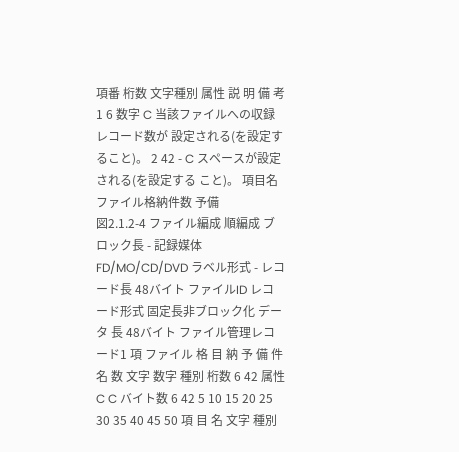項番 桁数 文字種別 属性 説 明 備 考 1 6 数字 C 当該ファイルへの収録レコード数が 設定される(を設定すること)。 2 42 - C スペースが設定される(を設定する こと)。 項目名 ファイル格納件数 予備
図2.1.2-4 ファイル編成 順編成 ブロック長 - 記録媒体 FD/MO/CD/DVD ラベル形式 - レコード長 48バイト ファイルID レコード形式 固定長非ブロック化 データ 長 48バイト ファイル管理レコード1 項 ファイル 格 目 納 予 備 件 名 数 文字 数字 種別 桁数 6 42 属性 C C バイト数 6 42 5 10 15 20 25 30 35 40 45 50 項 目 名 文字 種別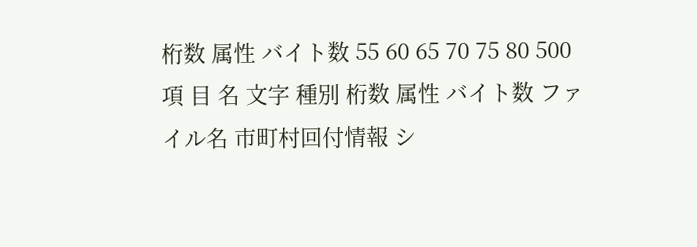桁数 属性 バイト数 55 60 65 70 75 80 500 項 目 名 文字 種別 桁数 属性 バイト数 ファイル名 市町村回付情報 シ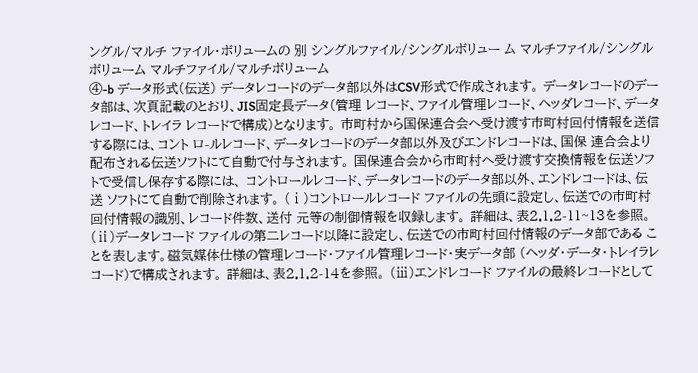ングル/マルチ ファイル・ボリュームの 別 シングルファイル/シングルボリュー ム マルチファイル/シングルボリューム マルチファイル/マルチボリューム
④-b データ形式(伝送) データレコードのデータ部以外はCSV形式で作成されます。 データレコードのデータ部は、次頁記載のとおり、JIS固定長データ(管理 レコード、ファイル管理レコード、ヘッダレコード、データレコード、トレイラ レコードで構成)となります。 市町村から国保連合会へ受け渡す市町村回付情報を送信する際には、コント ロ-ルレコード、データレコードのデータ部以外及びエンドレコードは、国保 連合会より配布される伝送ソフトにて自動で付与されます。 国保連合会から市町村へ受け渡す交換情報を伝送ソフトで受信し保存する際には、 コントロールレコード、データレコードのデータ部以外、エンドレコードは、伝送 ソフトにて自動で削除されます。 (ⅰ)コントロールレコード ファイルの先頭に設定し、伝送での市町村回付情報の識別、レコード件数、送付 元等の制御情報を収録します。 詳細は、表2.1.2-11~13を参照。 (ⅱ)データレコード ファイルの第二レコード以降に設定し、伝送での市町村回付情報のデータ部である ことを表します。磁気媒体仕様の管理レコード・ファイル管理レコード・実データ部 (ヘッダ・データ・トレイラレコード)で構成されます。 詳細は、表2.1.2-14を参照。 (ⅲ)エンドレコード ファイルの最終レコードとして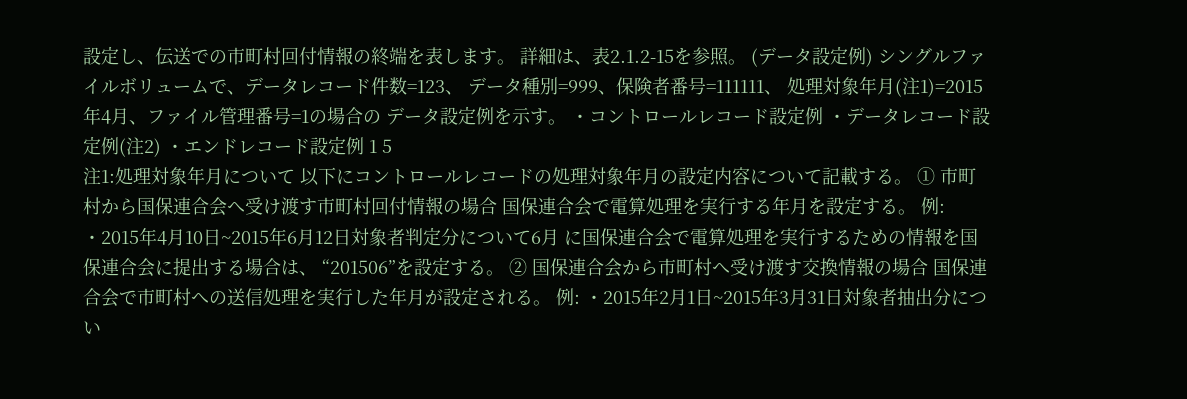設定し、伝送での市町村回付情報の終端を表します。 詳細は、表2.1.2-15を参照。 (データ設定例) シングルファイルボリュームで、データレコード件数=123、 データ種別=999、保険者番号=111111、 処理対象年月(注1)=2015年4月、ファイル管理番号=1の場合の データ設定例を示す。 ・コントロールレコード設定例 ・データレコード設定例(注2) ・エンドレコード設定例 1 5
注1:処理対象年月について 以下にコントロールレコードの処理対象年月の設定内容について記載する。 ① 市町村から国保連合会へ受け渡す市町村回付情報の場合 国保連合会で電算処理を実行する年月を設定する。 例: ・2015年4月10日~2015年6月12日対象者判定分について6月 に国保連合会で電算処理を実行するための情報を国保連合会に提出する場合は、 “201506”を設定する。 ② 国保連合会から市町村へ受け渡す交換情報の場合 国保連合会で市町村への送信処理を実行した年月が設定される。 例: ・2015年2月1日~2015年3月31日対象者抽出分につい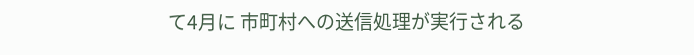て4月に 市町村への送信処理が実行される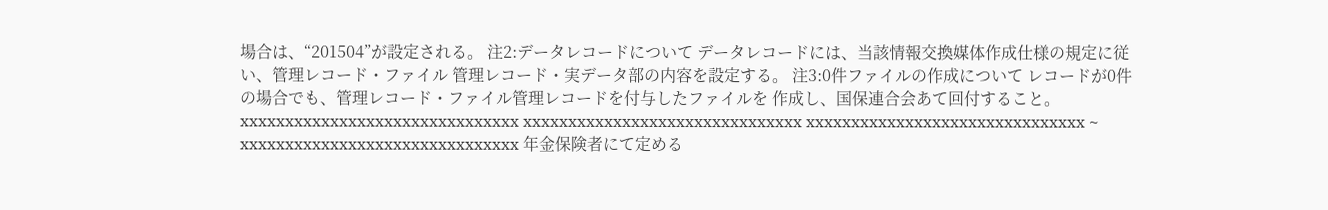場合は、“201504”が設定される。 注2:データレコードについて データレコードには、当該情報交換媒体作成仕様の規定に従い、管理レコード・ファイル 管理レコード・実データ部の内容を設定する。 注3:0件ファイルの作成について レコードが0件の場合でも、管理レコード・ファイル管理レコードを付与したファイルを 作成し、国保連合会あて回付すること。 xxxxxxxxxxxxxxxxxxxxxxxxxxxxxxx xxxxxxxxxxxxxxxxxxxxxxxxxxxxxxx xxxxxxxxxxxxxxxxxxxxxxxxxxxxxxx ~ xxxxxxxxxxxxxxxxxxxxxxxxxxxxxxx 年金保険者にて定める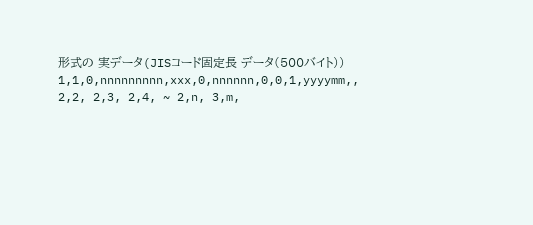形式の 実データ(JISコード固定長 データ(500バイト)) 1,1,0,nnnnnnnnn,xxx,0,nnnnnn,0,0,1,yyyymm,, 2,2, 2,3, 2,4, ~ 2,n, 3,m,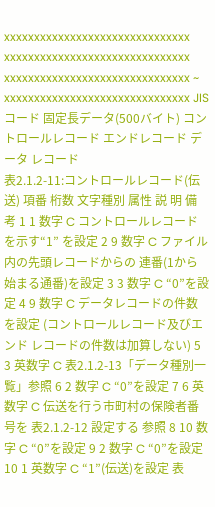xxxxxxxxxxxxxxxxxxxxxxxxxxxxxxx xxxxxxxxxxxxxxxxxxxxxxxxxxxxxxx xxxxxxxxxxxxxxxxxxxxxxxxxxxxxxx ~ xxxxxxxxxxxxxxxxxxxxxxxxxxxxxxx JISコード 固定長データ(500バイト) コントロールレコード エンドレコード データ レコード
表2.1.2-11:コントロールレコード(伝送) 項番 桁数 文字種別 属性 説 明 備 考 1 1 数字 C コントロールレコードを示す“1” を設定 2 9 数字 C ファイル内の先頭レコードからの 連番(1から始まる通番)を設定 3 3 数字 C “0”を設定 4 9 数字 C データレコードの件数を設定 (コントロールレコード及びエンド レコードの件数は加算しない) 5 3 英数字 C 表2.1.2-13「データ種別一覧」参照 6 2 数字 C “0”を設定 7 6 英数字 C 伝送を行う市町村の保険者番号を 表2.1.2-12 設定する 参照 8 10 数字 C “0”を設定 9 2 数字 C “0”を設定 10 1 英数字 C “1”(伝送)を設定 表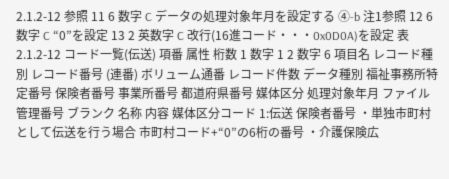2.1.2-12 参照 11 6 数字 C データの処理対象年月を設定する ④-b 注1参照 12 6 数字 C “0”を設定 13 2 英数字 C 改行(16進コード・・・0x0D0A)を設定 表2.1.2-12 コード一覧(伝送) 項番 属性 桁数 1 数字 1 2 数字 6 項目名 レコード種別 レコード番号 (連番) ボリューム通番 レコード件数 データ種別 福祉事務所特定番号 保険者番号 事業所番号 都道府県番号 媒体区分 処理対象年月 ファイル管理番号 ブランク 名称 内容 媒体区分コード 1:伝送 保険者番号 ・単独市町村として伝送を行う場合 市町村コード+“0”の6桁の番号 ・介護保険広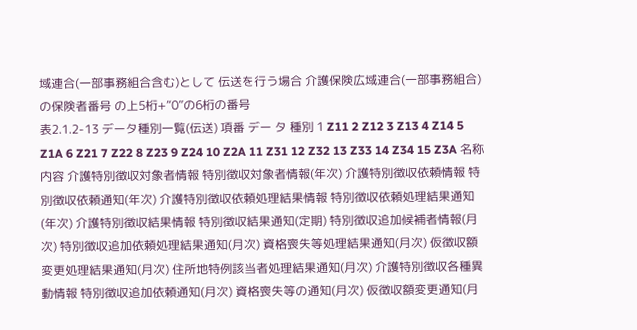域連合(一部事務組合含む)として 伝送を行う場合 介護保険広域連合(一部事務組合)の保険者番号 の上5桁+“0”の6桁の番号
表2.1.2-13 データ種別一覧(伝送) 項番 デー タ 種別 1 Z11 2 Z12 3 Z13 4 Z14 5 Z1A 6 Z21 7 Z22 8 Z23 9 Z24 10 Z2A 11 Z31 12 Z32 13 Z33 14 Z34 15 Z3A 名称 内容 介護特別徴収対象者情報 特別徴収対象者情報(年次) 介護特別徴収依頼情報 特別徴収依頼通知(年次) 介護特別徴収依頼処理結果情報 特別徴収依頼処理結果通知(年次) 介護特別徴収結果情報 特別徴収結果通知(定期) 特別徴収追加候補者情報(月次) 特別徴収追加依頼処理結果通知(月次) 資格喪失等処理結果通知(月次) 仮徴収額変更処理結果通知(月次) 住所地特例該当者処理結果通知(月次) 介護特別徴収各種異動情報 特別徴収追加依頼通知(月次) 資格喪失等の通知(月次) 仮徴収額変更通知(月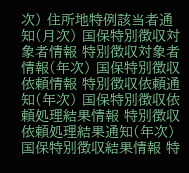次) 住所地特例該当者通知(月次) 国保特別徴収対象者情報 特別徴収対象者情報(年次) 国保特別徴収依頼情報 特別徴収依頼通知(年次) 国保特別徴収依頼処理結果情報 特別徴収依頼処理結果通知(年次) 国保特別徴収結果情報 特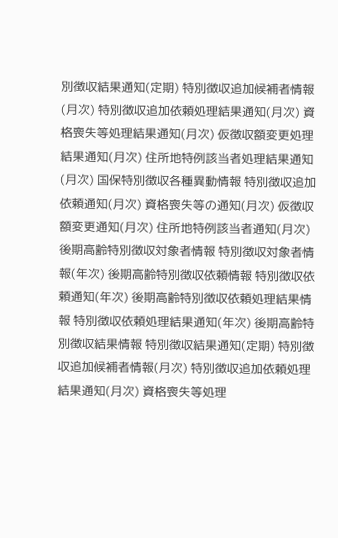別徴収結果通知(定期) 特別徴収追加候補者情報(月次) 特別徴収追加依頼処理結果通知(月次) 資格喪失等処理結果通知(月次) 仮徴収額変更処理結果通知(月次) 住所地特例該当者処理結果通知(月次) 国保特別徴収各種異動情報 特別徴収追加依頼通知(月次) 資格喪失等の通知(月次) 仮徴収額変更通知(月次) 住所地特例該当者通知(月次) 後期高齢特別徴収対象者情報 特別徴収対象者情報(年次) 後期高齢特別徴収依頼情報 特別徴収依頼通知(年次) 後期高齢特別徴収依頼処理結果情報 特別徴収依頼処理結果通知(年次) 後期高齢特別徴収結果情報 特別徴収結果通知(定期) 特別徴収追加候補者情報(月次) 特別徴収追加依頼処理結果通知(月次) 資格喪失等処理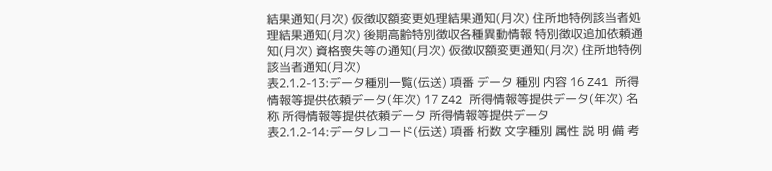結果通知(月次) 仮徴収額変更処理結果通知(月次) 住所地特例該当者処理結果通知(月次) 後期高齢特別徴収各種異動情報 特別徴収追加依頼通知(月次) 資格喪失等の通知(月次) 仮徴収額変更通知(月次) 住所地特例該当者通知(月次)
表2.1.2-13:データ種別一覧(伝送) 項番 データ 種別 内容 16 Z41 所得情報等提供依頼データ(年次) 17 Z42 所得情報等提供データ(年次) 名称 所得情報等提供依頼データ 所得情報等提供データ
表2.1.2-14:データレコード(伝送) 項番 桁数 文字種別 属性 説 明 備 考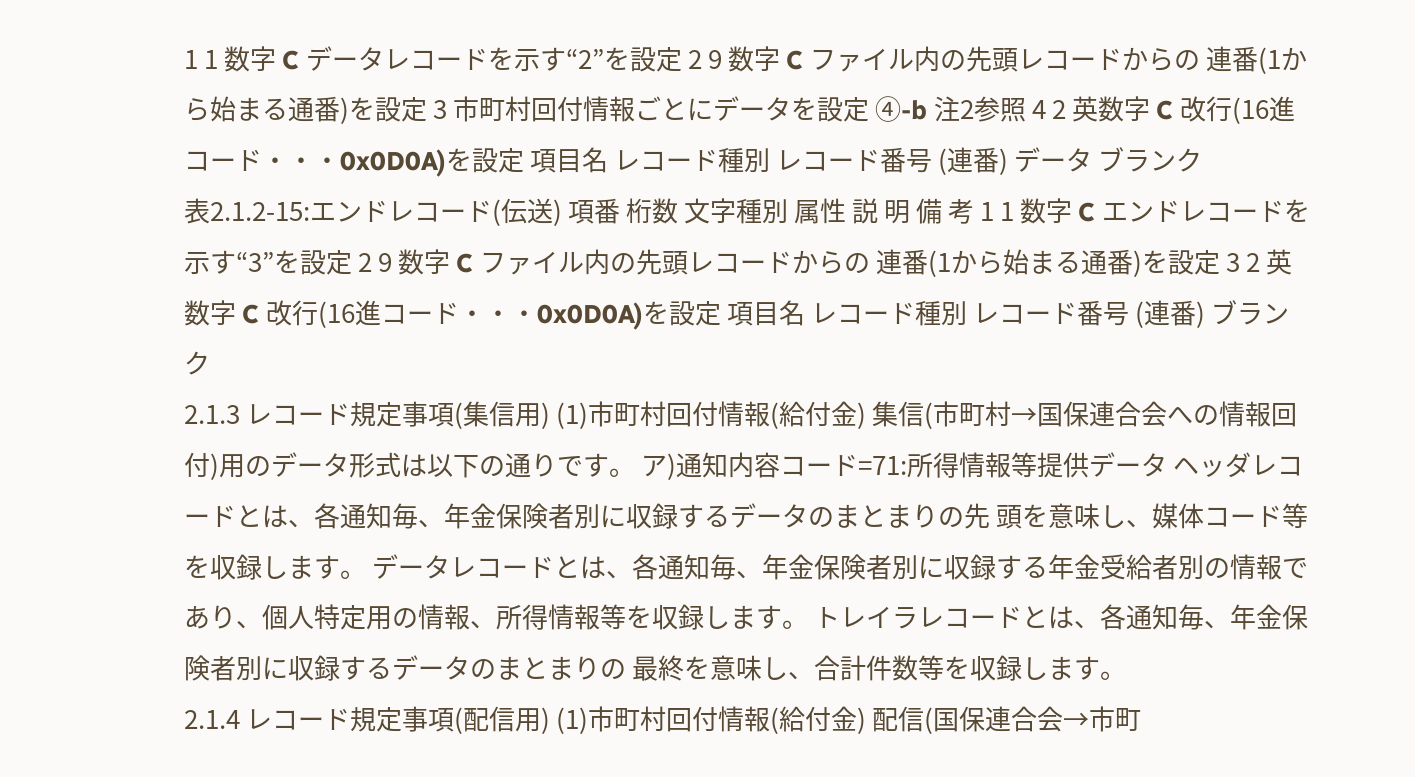1 1 数字 C データレコードを示す“2”を設定 2 9 数字 C ファイル内の先頭レコードからの 連番(1から始まる通番)を設定 3 市町村回付情報ごとにデータを設定 ④-b 注2参照 4 2 英数字 C 改行(16進コード・・・0x0D0A)を設定 項目名 レコード種別 レコード番号 (連番) データ ブランク
表2.1.2-15:エンドレコード(伝送) 項番 桁数 文字種別 属性 説 明 備 考 1 1 数字 C エンドレコードを示す“3”を設定 2 9 数字 C ファイル内の先頭レコードからの 連番(1から始まる通番)を設定 3 2 英数字 C 改行(16進コード・・・0x0D0A)を設定 項目名 レコード種別 レコード番号 (連番) ブランク
2.1.3 レコード規定事項(集信用) (1)市町村回付情報(給付金) 集信(市町村→国保連合会への情報回付)用のデータ形式は以下の通りです。 ア)通知内容コード=71:所得情報等提供データ ヘッダレコードとは、各通知毎、年金保険者別に収録するデータのまとまりの先 頭を意味し、媒体コード等を収録します。 データレコードとは、各通知毎、年金保険者別に収録する年金受給者別の情報で あり、個人特定用の情報、所得情報等を収録します。 トレイラレコードとは、各通知毎、年金保険者別に収録するデータのまとまりの 最終を意味し、合計件数等を収録します。
2.1.4 レコード規定事項(配信用) (1)市町村回付情報(給付金) 配信(国保連合会→市町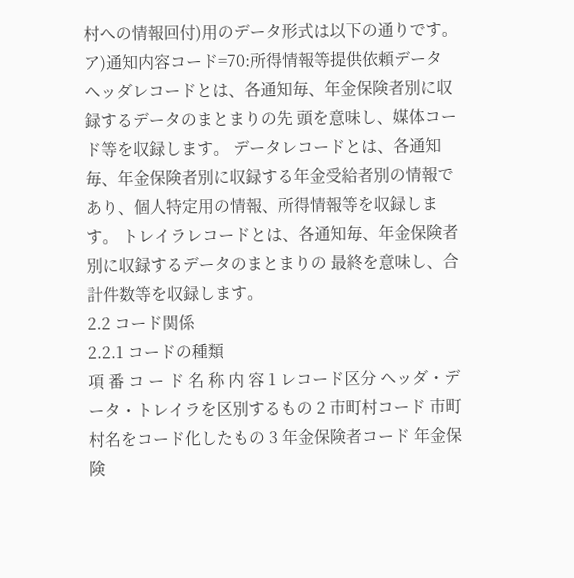村への情報回付)用のデータ形式は以下の通りです。 ア)通知内容コード=70:所得情報等提供依頼データ ヘッダレコードとは、各通知毎、年金保険者別に収録するデータのまとまりの先 頭を意味し、媒体コード等を収録します。 データレコードとは、各通知毎、年金保険者別に収録する年金受給者別の情報で あり、個人特定用の情報、所得情報等を収録します。 トレイラレコードとは、各通知毎、年金保険者別に収録するデータのまとまりの 最終を意味し、合計件数等を収録します。
2.2 コード関係
2.2.1 コードの種類
項 番 コ ー ド 名 称 内 容 1 レコード区分 ヘッダ・データ・トレイラを区別するもの 2 市町村コード 市町村名をコード化したもの 3 年金保険者コード 年金保険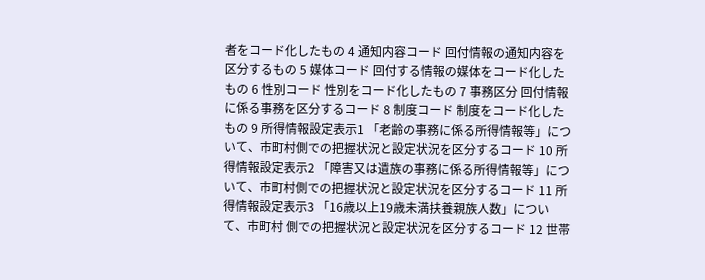者をコード化したもの 4 通知内容コード 回付情報の通知内容を区分するもの 5 媒体コード 回付する情報の媒体をコード化したもの 6 性別コード 性別をコード化したもの 7 事務区分 回付情報に係る事務を区分するコード 8 制度コード 制度をコード化したもの 9 所得情報設定表示1 「老齢の事務に係る所得情報等」について、市町村側での把握状況と設定状況を区分するコード 10 所得情報設定表示2 「障害又は遺族の事務に係る所得情報等」について、市町村側での把握状況と設定状況を区分するコード 11 所得情報設定表示3 「16歳以上19歳未満扶養親族人数」について、市町村 側での把握状況と設定状況を区分するコード 12 世帯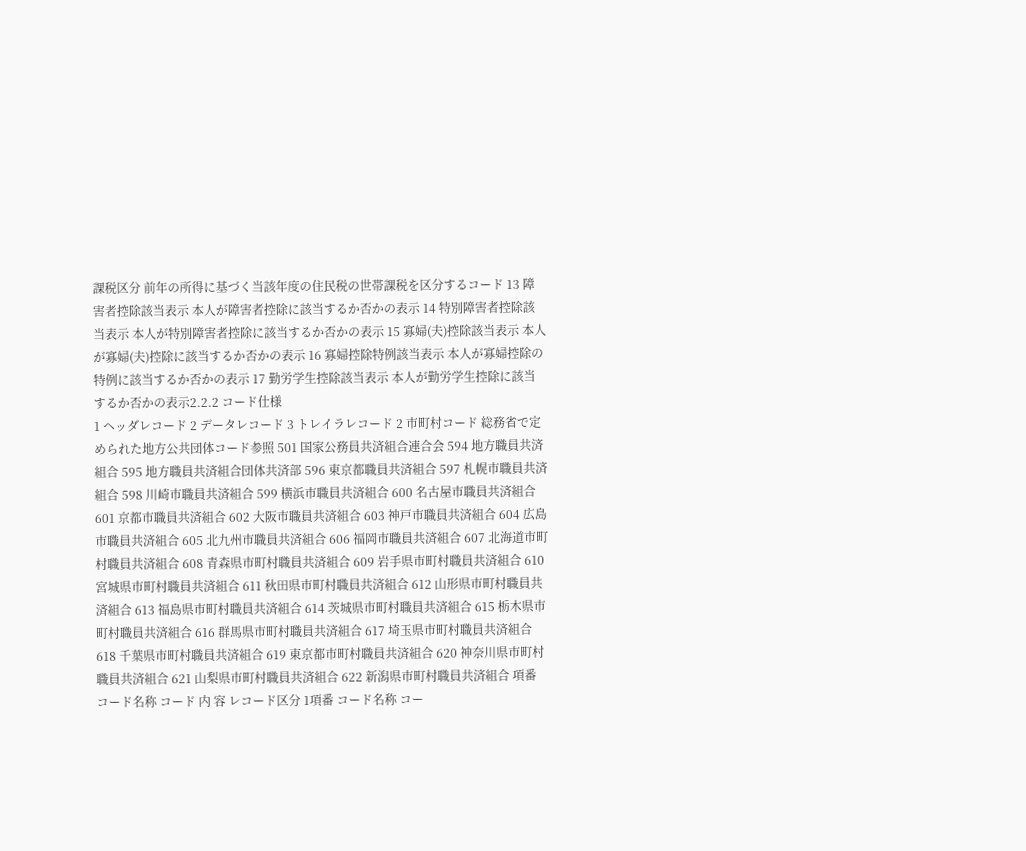課税区分 前年の所得に基づく当該年度の住民税の世帯課税を区分するコード 13 障害者控除該当表示 本人が障害者控除に該当するか否かの表示 14 特別障害者控除該当表示 本人が特別障害者控除に該当するか否かの表示 15 寡婦(夫)控除該当表示 本人が寡婦(夫)控除に該当するか否かの表示 16 寡婦控除特例該当表示 本人が寡婦控除の特例に該当するか否かの表示 17 勤労学生控除該当表示 本人が勤労学生控除に該当するか否かの表示2.2.2 コード仕様
1 ヘッダレコード 2 データレコード 3 トレイラレコード 2 市町村コード 総務省で定められた地方公共団体コード参照 501 国家公務員共済組合連合会 594 地方職員共済組合 595 地方職員共済組合団体共済部 596 東京都職員共済組合 597 札幌市職員共済組合 598 川崎市職員共済組合 599 横浜市職員共済組合 600 名古屋市職員共済組合 601 京都市職員共済組合 602 大阪市職員共済組合 603 神戸市職員共済組合 604 広島市職員共済組合 605 北九州市職員共済組合 606 福岡市職員共済組合 607 北海道市町村職員共済組合 608 青森県市町村職員共済組合 609 岩手県市町村職員共済組合 610 宮城県市町村職員共済組合 611 秋田県市町村職員共済組合 612 山形県市町村職員共済組合 613 福島県市町村職員共済組合 614 茨城県市町村職員共済組合 615 栃木県市町村職員共済組合 616 群馬県市町村職員共済組合 617 埼玉県市町村職員共済組合 618 千葉県市町村職員共済組合 619 東京都市町村職員共済組合 620 神奈川県市町村職員共済組合 621 山梨県市町村職員共済組合 622 新潟県市町村職員共済組合 項番 コード名称 コード 内 容 レコード区分 1項番 コード名称 コー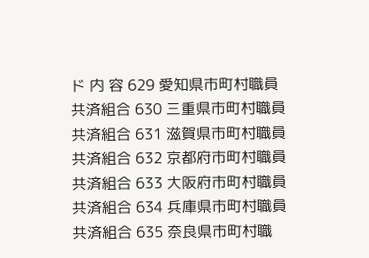ド 内 容 629 愛知県市町村職員共済組合 630 三重県市町村職員共済組合 631 滋賀県市町村職員共済組合 632 京都府市町村職員共済組合 633 大阪府市町村職員共済組合 634 兵庫県市町村職員共済組合 635 奈良県市町村職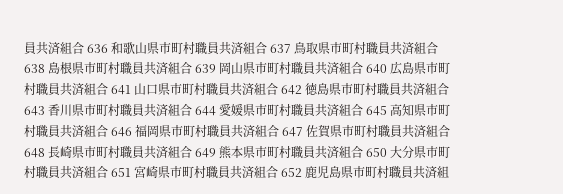員共済組合 636 和歌山県市町村職員共済組合 637 鳥取県市町村職員共済組合 638 島根県市町村職員共済組合 639 岡山県市町村職員共済組合 640 広島県市町村職員共済組合 641 山口県市町村職員共済組合 642 徳島県市町村職員共済組合 643 香川県市町村職員共済組合 644 愛媛県市町村職員共済組合 645 高知県市町村職員共済組合 646 福岡県市町村職員共済組合 647 佐賀県市町村職員共済組合 648 長崎県市町村職員共済組合 649 熊本県市町村職員共済組合 650 大分県市町村職員共済組合 651 宮崎県市町村職員共済組合 652 鹿児島県市町村職員共済組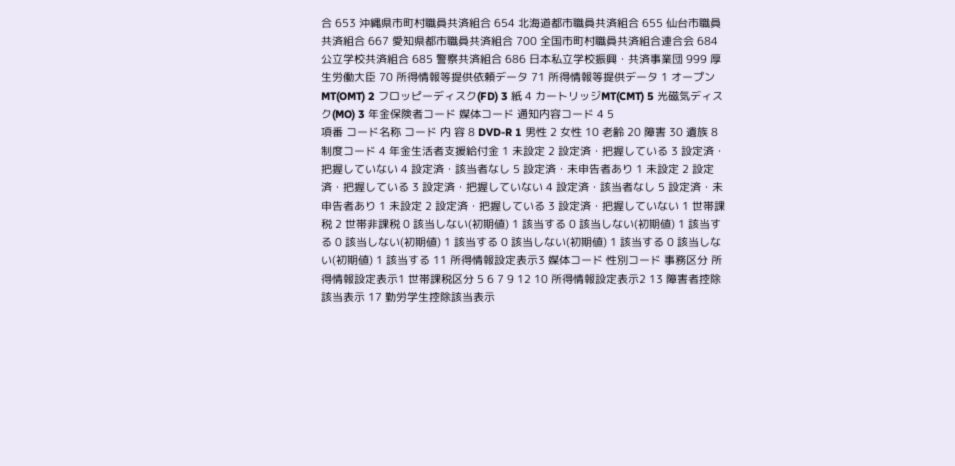合 653 沖縄県市町村職員共済組合 654 北海道都市職員共済組合 655 仙台市職員共済組合 667 愛知県都市職員共済組合 700 全国市町村職員共済組合連合会 684 公立学校共済組合 685 警察共済組合 686 日本私立学校振興・共済事業団 999 厚生労働大臣 70 所得情報等提供依頼データ 71 所得情報等提供データ 1 オープンMT(OMT) 2 フロッピーディスク(FD) 3 紙 4 カートリッジMT(CMT) 5 光磁気ディスク(MO) 3 年金保険者コード 媒体コード 通知内容コード 4 5
項番 コード名称 コード 内 容 8 DVD-R 1 男性 2 女性 10 老齢 20 障害 30 遺族 8 制度コード 4 年金生活者支援給付金 1 未設定 2 設定済・把握している 3 設定済・把握していない 4 設定済・該当者なし 5 設定済・未申告者あり 1 未設定 2 設定済・把握している 3 設定済・把握していない 4 設定済・該当者なし 5 設定済・未申告者あり 1 未設定 2 設定済・把握している 3 設定済・把握していない 1 世帯課税 2 世帯非課税 0 該当しない(初期値) 1 該当する 0 該当しない(初期値) 1 該当する 0 該当しない(初期値) 1 該当する 0 該当しない(初期値) 1 該当する 0 該当しない(初期値) 1 該当する 11 所得情報設定表示3 媒体コード 性別コード 事務区分 所得情報設定表示1 世帯課税区分 5 6 7 9 12 10 所得情報設定表示2 13 障害者控除該当表示 17 勤労学生控除該当表示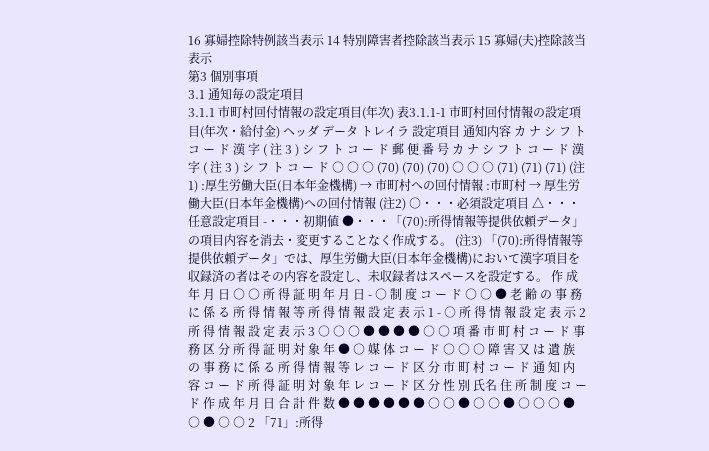16 寡婦控除特例該当表示 14 特別障害者控除該当表示 15 寡婦(夫)控除該当表示
第3 個別事項
3.1 通知毎の設定項目
3.1.1 市町村回付情報の設定項目(年次) 表3.1.1-1 市町村回付情報の設定項目(年次・給付金) ヘッダ データ トレイラ 設定項目 通知内容 カ ナ シ フ ト コ ー ド 漢 字 ( 注 3 ) シ フ ト コ ー ド 郵 便 番 号 カ ナ シ フ ト コ ー ド 漢 字 ( 注 3 ) シ フ ト コ ー ド ○ ○ ○ (70) (70) (70) ○ ○ ○ (71) (71) (71) (注1) :厚生労働大臣(日本年金機構) → 市町村への回付情報 :市町村 → 厚生労働大臣(日本年金機構)への回付情報 (注2) ○・・・必須設定項目 △・・・任意設定項目 -・・・初期値 ●・・・「(70):所得情報等提供依頼データ」の項目内容を消去・変更することなく作成する。 (注3) 「(70):所得情報等提供依頼データ」では、厚生労働大臣(日本年金機構)において漢字項目を収録済の者はその内容を設定し、未収録者はスペースを設定する。 作 成 年 月 日 ○ ○ 所 得 証 明 年 月 日 - ○ 制 度 コ ー ド ○ ○ ● 老 齢 の 事 務 に 係 る 所 得 情 報 等 所 得 情 報 設 定 表 示 1 - ○ 所 得 情 報 設 定 表 示 2 所 得 情 報 設 定 表 示 3 ○ ○ ○ ● ● ● ● ○ ○ 項 番 市 町 村 コ ー ド 事 務 区 分 所 得 証 明 対 象 年 ● ○ 媒 体 コ ー ド ○ ○ ○ 障 害 又 は 遺 族 の 事 務 に 係 る 所 得 情 報 等 レ コ ー ド 区 分 市 町 村 コ ー ド 通 知 内 容 コ ー ド 所 得 証 明 対 象 年 レ コ ー ド 区 分 性 別 氏名 住 所 制 度 コ ー ド 作 成 年 月 日 合 計 件 数 ● ● ● ● ● ● ○ ○ ● ○ ○ ● ○ ○ ○ ● ○ ● ○ ○ 2 「71」:所得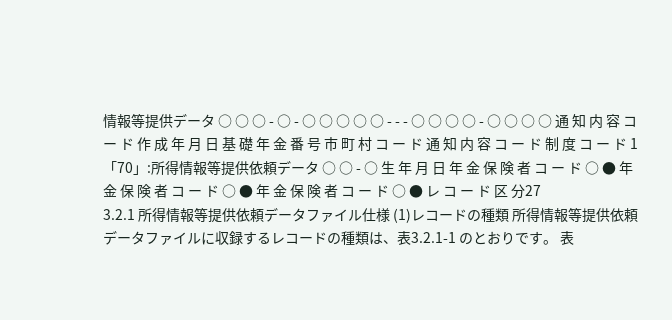情報等提供データ ○ ○ ○ - ○ - ○ ○ ○ ○ ○ - - - ○ ○ ○ ○ - ○ ○ ○ ○ 通 知 内 容 コ ー ド 作 成 年 月 日 基 礎 年 金 番 号 市 町 村 コ ー ド 通 知 内 容 コ ー ド 制 度 コ ー ド 1 「70」:所得情報等提供依頼データ ○ ○ - ○ 生 年 月 日 年 金 保 険 者 コ ー ド ○ ● 年 金 保 険 者 コ ー ド ○ ● 年 金 保 険 者 コ ー ド ○ ● レ コ ー ド 区 分27
3.2.1 所得情報等提供依頼データファイル仕様 (1)レコードの種類 所得情報等提供依頼データファイルに収録するレコードの種類は、表3.2.1-1 のとおりです。 表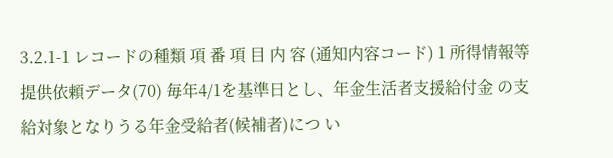3.2.1-1 レコードの種類 項 番 項 目 内 容 (通知内容コード) 1 所得情報等提供依頼データ(70) 毎年4/1を基準日とし、年金生活者支援給付金 の支給対象となりうる年金受給者(候補者)につ い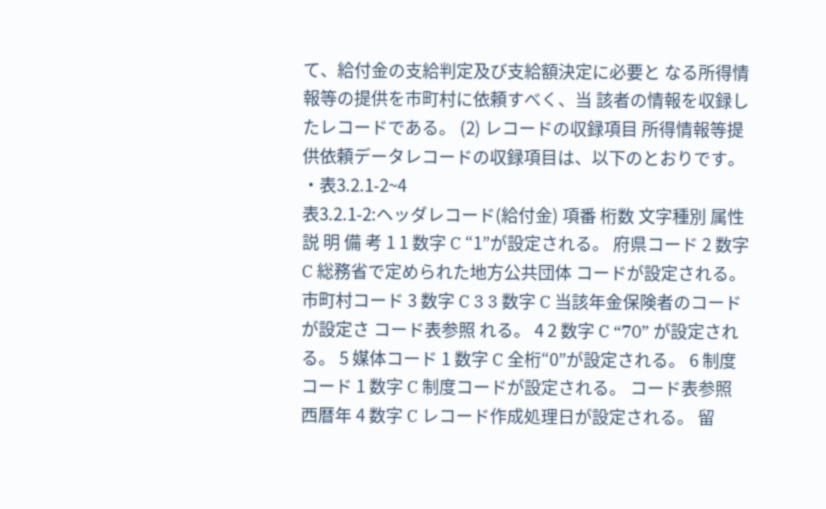て、給付金の支給判定及び支給額決定に必要と なる所得情報等の提供を市町村に依頼すべく、当 該者の情報を収録したレコードである。 (2) レコードの収録項目 所得情報等提供依頼データレコードの収録項目は、以下のとおりです。 ・表3.2.1-2~4
表3.2.1-2:ヘッダレコード(給付金) 項番 桁数 文字種別 属性 説 明 備 考 1 1 数字 C “1”が設定される。 府県コード 2 数字 C 総務省で定められた地方公共団体 コードが設定される。 市町村コード 3 数字 C 3 3 数字 C 当該年金保険者のコードが設定さ コード表参照 れる。 4 2 数字 C “70” が設定される。 5 媒体コード 1 数字 C 全桁“0”が設定される。 6 制度コード 1 数字 C 制度コードが設定される。 コード表参照 西暦年 4 数字 C レコード作成処理日が設定される。 留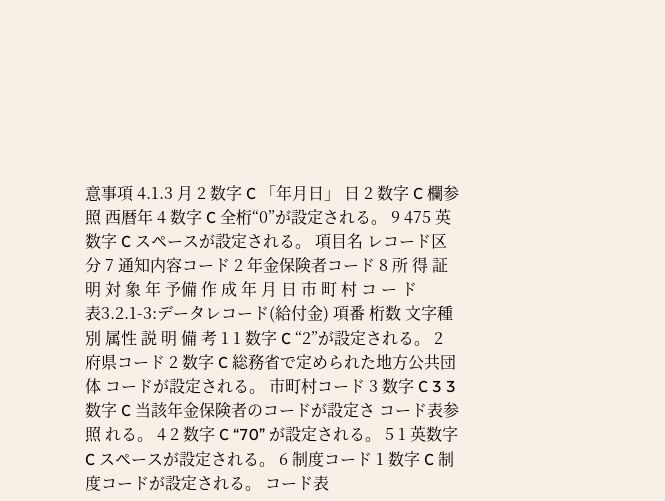意事項 4.1.3 月 2 数字 C 「年月日」 日 2 数字 C 欄参照 西暦年 4 数字 C 全桁“0”が設定される。 9 475 英数字 C スペースが設定される。 項目名 レコード区分 7 通知内容コード 2 年金保険者コード 8 所 得 証 明 対 象 年 予備 作 成 年 月 日 市 町 村 コ ー ド
表3.2.1-3:データレコード(給付金) 項番 桁数 文字種別 属性 説 明 備 考 1 1 数字 C “2”が設定される。 2 府県コード 2 数字 C 総務省で定められた地方公共団体 コードが設定される。 市町村コード 3 数字 C 3 3 数字 C 当該年金保険者のコードが設定さ コード表参照 れる。 4 2 数字 C “70” が設定される。 5 1 英数字 C スペースが設定される。 6 制度コード 1 数字 C 制度コードが設定される。 コード表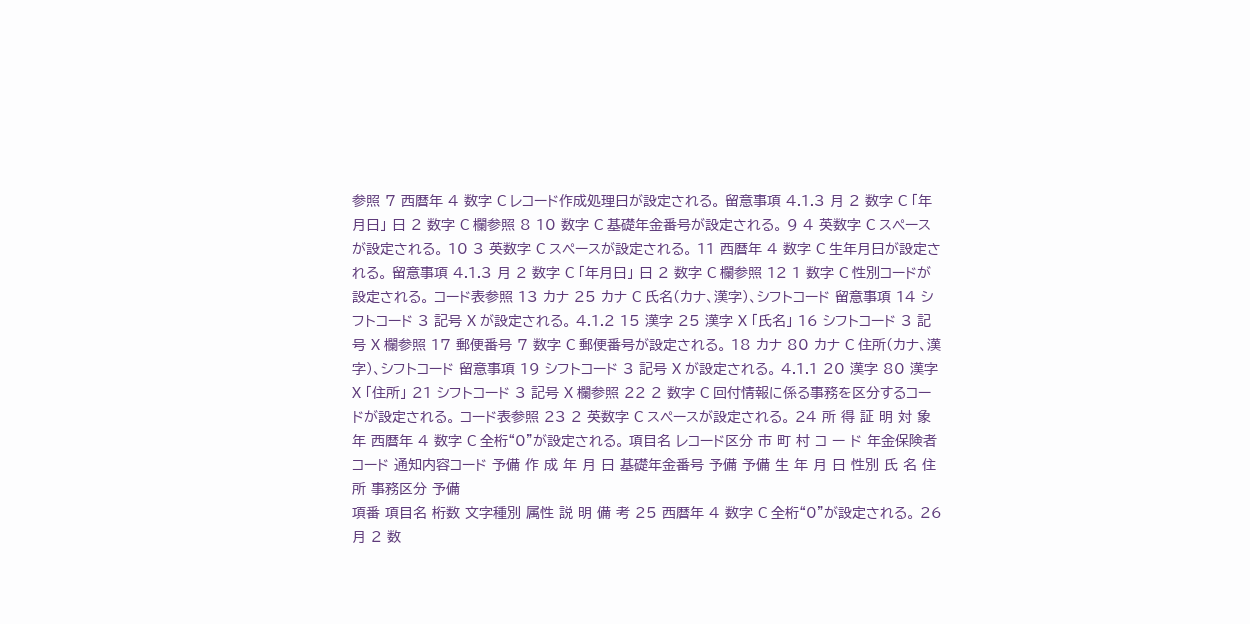参照 7 西暦年 4 数字 C レコード作成処理日が設定される。 留意事項 4.1.3 月 2 数字 C 「年月日」 日 2 数字 C 欄参照 8 10 数字 C 基礎年金番号が設定される。 9 4 英数字 C スペースが設定される。 10 3 英数字 C スペースが設定される。 11 西暦年 4 数字 C 生年月日が設定される。 留意事項 4.1.3 月 2 数字 C 「年月日」 日 2 数字 C 欄参照 12 1 数字 C 性別コードが設定される。 コード表参照 13 カナ 25 カナ C 氏名(カナ、漢字)、シフトコード 留意事項 14 シフトコード 3 記号 X が設定される。 4.1.2 15 漢字 25 漢字 X 「氏名」 16 シフトコード 3 記号 X 欄参照 17 郵便番号 7 数字 C 郵便番号が設定される。 18 カナ 80 カナ C 住所(カナ、漢字)、シフトコード 留意事項 19 シフトコード 3 記号 X が設定される。 4.1.1 20 漢字 80 漢字 X 「住所」 21 シフトコード 3 記号 X 欄参照 22 2 数字 C 回付情報に係る事務を区分するコー ドが設定される。 コード表参照 23 2 英数字 C スペースが設定される。 24 所 得 証 明 対 象 年 西暦年 4 数字 C 全桁“0”が設定される。 項目名 レコード区分 市 町 村 コ ー ド 年金保険者コード 通知内容コード 予備 作 成 年 月 日 基礎年金番号 予備 予備 生 年 月 日 性別 氏 名 住 所 事務区分 予備
項番 項目名 桁数 文字種別 属性 説 明 備 考 25 西暦年 4 数字 C 全桁“0”が設定される。 26 月 2 数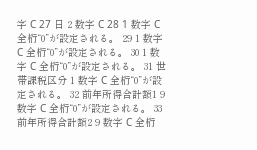字 C 27 日 2 数字 C 28 1 数字 C 全桁“0”が設定される。 29 1 数字 C 全桁“0”が設定される。 30 1 数字 C 全桁“0”が設定される。 31 世帯課税区分 1 数字 C 全桁“0”が設定される。 32 前年所得合計額1 9 数字 C 全桁“0”が設定される。 33 前年所得合計額2 9 数字 C 全桁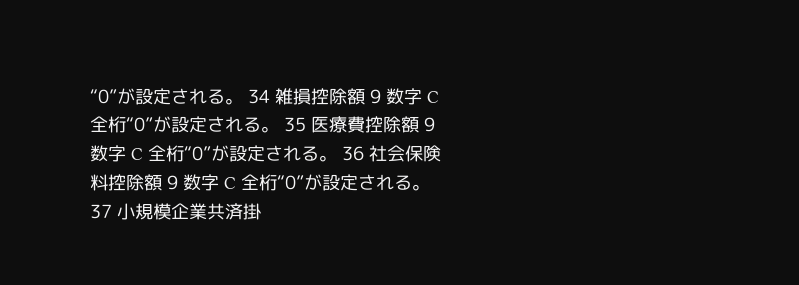“0”が設定される。 34 雑損控除額 9 数字 C 全桁“0”が設定される。 35 医療費控除額 9 数字 C 全桁“0”が設定される。 36 社会保険料控除額 9 数字 C 全桁“0”が設定される。 37 小規模企業共済掛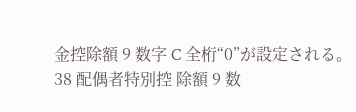金控除額 9 数字 C 全桁“0”が設定される。 38 配偶者特別控 除額 9 数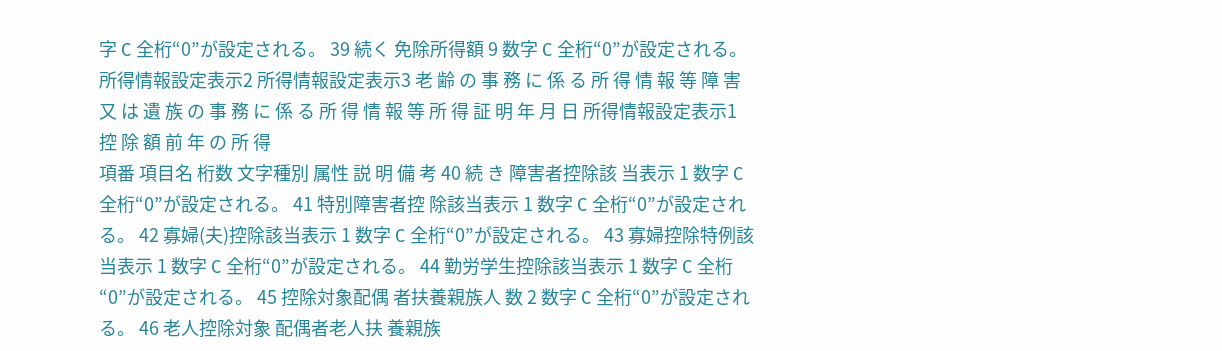字 C 全桁“0”が設定される。 39 続く 免除所得額 9 数字 C 全桁“0”が設定される。 所得情報設定表示2 所得情報設定表示3 老 齢 の 事 務 に 係 る 所 得 情 報 等 障 害 又 は 遺 族 の 事 務 に 係 る 所 得 情 報 等 所 得 証 明 年 月 日 所得情報設定表示1 控 除 額 前 年 の 所 得
項番 項目名 桁数 文字種別 属性 説 明 備 考 40 続 き 障害者控除該 当表示 1 数字 C 全桁“0”が設定される。 41 特別障害者控 除該当表示 1 数字 C 全桁“0”が設定される。 42 寡婦(夫)控除該当表示 1 数字 C 全桁“0”が設定される。 43 寡婦控除特例該当表示 1 数字 C 全桁“0”が設定される。 44 勤労学生控除該当表示 1 数字 C 全桁“0”が設定される。 45 控除対象配偶 者扶養親族人 数 2 数字 C 全桁“0”が設定される。 46 老人控除対象 配偶者老人扶 養親族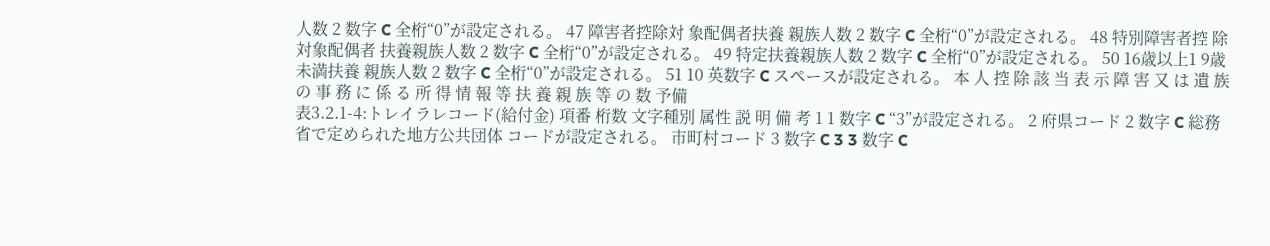人数 2 数字 C 全桁“0”が設定される。 47 障害者控除対 象配偶者扶養 親族人数 2 数字 C 全桁“0”が設定される。 48 特別障害者控 除対象配偶者 扶養親族人数 2 数字 C 全桁“0”が設定される。 49 特定扶養親族人数 2 数字 C 全桁“0”が設定される。 50 16歳以上1 9歳未満扶養 親族人数 2 数字 C 全桁“0”が設定される。 51 10 英数字 C スペースが設定される。 本 人 控 除 該 当 表 示 障 害 又 は 遺 族 の 事 務 に 係 る 所 得 情 報 等 扶 養 親 族 等 の 数 予備
表3.2.1-4:トレイラレコード(給付金) 項番 桁数 文字種別 属性 説 明 備 考 1 1 数字 C “3”が設定される。 2 府県コード 2 数字 C 総務省で定められた地方公共団体 コードが設定される。 市町村コード 3 数字 C 3 3 数字 C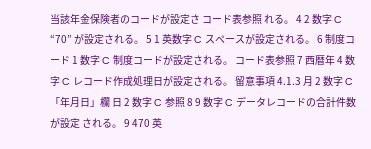当該年金保険者のコードが設定さ コード表参照 れる。 4 2 数字 C “70” が設定される。 5 1 英数字 C スペースが設定される。 6 制度コード 1 数字 C 制度コードが設定される。 コード表参照 7 西暦年 4 数字 C レコード作成処理日が設定される。 留意事項 4.1.3 月 2 数字 C 「年月日」欄 日 2 数字 C 参照 8 9 数字 C データレコードの合計件数が設定 される。 9 470 英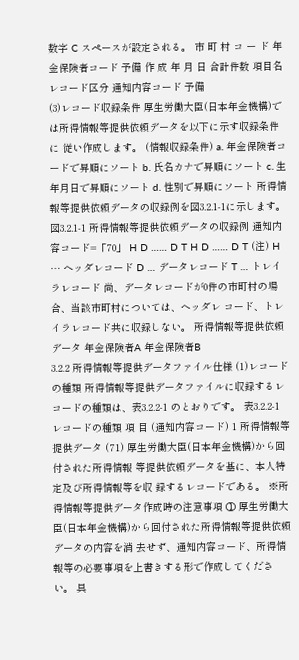数字 C スペースが設定される。 市 町 村 コ ー ド 年金保険者コード 予備 作 成 年 月 日 合計件数 項目名 レコード区分 通知内容コード 予備
(3)レコード収録条件 厚生労働大臣(日本年金機構)では所得情報等提供依頼データを以下に示す収録条件に 従い作成します。 (情報収録条件) a. 年金保険者コードで昇順にソート b. 氏名カナで昇順にソート c. 生年月日で昇順にソート d. 性別で昇順にソート 所得情報等提供依頼データの収録例を図3.2.1-1に示します。 図3.2.1-1 所得情報等提供依頼データの収録例 通知内容コード=「70」 H D …… D T H D …… D T (注) H … ヘッダレコード D … データレコード T … トレイラレコード 尚、データレコードが0件の市町村の場合、当該市町村については、ヘッダレ コード、トレイラレコード共に収録しない。 所得情報等提供依頼データ 年金保険者A 年金保険者B
3.2.2 所得情報等提供データファイル仕様 (1)レコードの種類 所得情報等提供データファイルに収録するレコードの種類は、表3.2.2-1 のとおりです。 表3.2.2-1 レコードの種類 項 目 (通知内容コード) 1 所得情報等提供データ (71) 厚生労働大臣(日本年金機構)から回付された所得情報 等提供依頼データを基に、本人特定及び所得情報等を収 録するレコードである。 ※所得情報等提供データ作成時の注意事項 ① 厚生労働大臣(日本年金機構)から回付された所得情報等提供依頼データの内容を消 去せず、通知内容コード、所得情報等の必要事項を上書きする形で作成してください。 具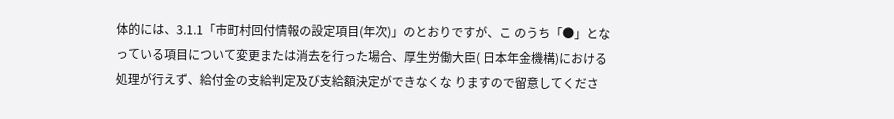体的には、3.1.1「市町村回付情報の設定項目(年次)」のとおりですが、こ のうち「●」となっている項目について変更または消去を行った場合、厚生労働大臣( 日本年金機構)における処理が行えず、給付金の支給判定及び支給額決定ができなくな りますので留意してくださ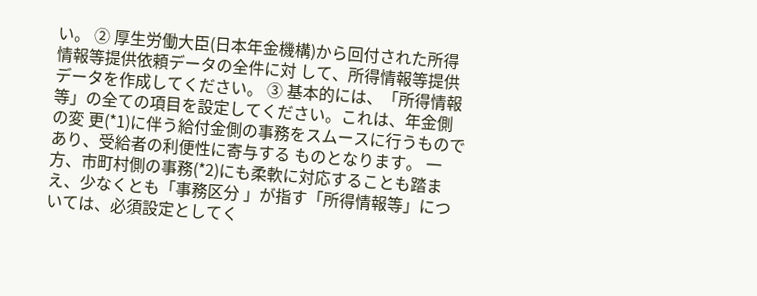い。 ② 厚生労働大臣(日本年金機構)から回付された所得情報等提供依頼データの全件に対 して、所得情報等提供データを作成してください。 ③ 基本的には、「所得情報等」の全ての項目を設定してください。これは、年金側の変 更(*1)に伴う給付金側の事務をスムースに行うものであり、受給者の利便性に寄与する ものとなります。 一方、市町村側の事務(*2)にも柔軟に対応することも踏まえ、少なくとも「事務区分 」が指す「所得情報等」については、必須設定としてく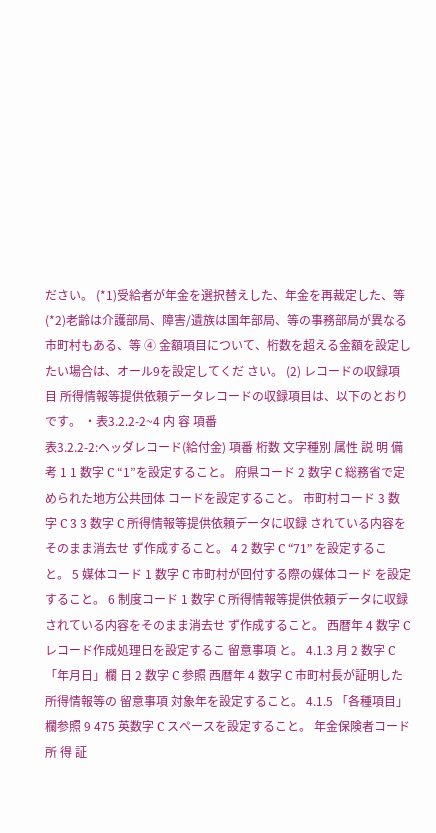ださい。 (*1)受給者が年金を選択替えした、年金を再裁定した、等 (*2)老齢は介護部局、障害/遺族は国年部局、等の事務部局が異なる市町村もある、等 ④ 金額項目について、桁数を超える金額を設定したい場合は、オール9を設定してくだ さい。 (2) レコードの収録項目 所得情報等提供依頼データレコードの収録項目は、以下のとおりです。 ・表3.2.2-2~4 内 容 項番
表3.2.2-2:ヘッダレコード(給付金) 項番 桁数 文字種別 属性 説 明 備 考 1 1 数字 C “1”を設定すること。 府県コード 2 数字 C 総務省で定められた地方公共団体 コードを設定すること。 市町村コード 3 数字 C 3 3 数字 C 所得情報等提供依頼データに収録 されている内容をそのまま消去せ ず作成すること。 4 2 数字 C “71” を設定すること。 5 媒体コード 1 数字 C 市町村が回付する際の媒体コード を設定すること。 6 制度コード 1 数字 C 所得情報等提供依頼データに収録 されている内容をそのまま消去せ ず作成すること。 西暦年 4 数字 C レコード作成処理日を設定するこ 留意事項 と。 4.1.3 月 2 数字 C 「年月日」欄 日 2 数字 C 参照 西暦年 4 数字 C 市町村長が証明した所得情報等の 留意事項 対象年を設定すること。 4.1.5 「各種項目」 欄参照 9 475 英数字 C スペースを設定すること。 年金保険者コード 所 得 証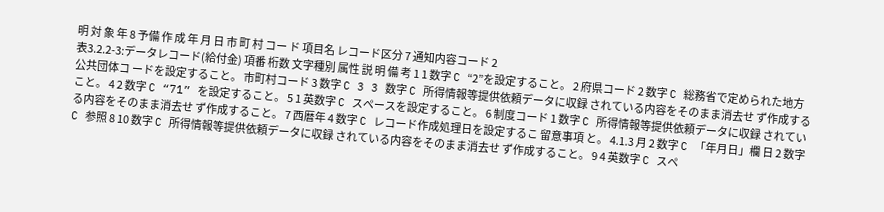明 対 象 年 8 予備 作 成 年 月 日 市 町 村 コー ド 項目名 レコード区分 7 通知内容コード 2
表3.2.2-3:データレコード(給付金) 項番 桁数 文字種別 属性 説 明 備 考 1 1 数字 C “2”を設定すること。 2 府県コード 2 数字 C 総務省で定められた地方公共団体コ ードを設定すること。 市町村コード 3 数字 C 3 3 数字 C 所得情報等提供依頼データに収録 されている内容をそのまま消去せ ず作成すること。 4 2 数字 C “71” を設定すること。 5 1 英数字 C スペースを設定すること。 6 制度コード 1 数字 C 所得情報等提供依頼データに収録 されている内容をそのまま消去せ ず作成すること。 7 西暦年 4 数字 C レコード作成処理日を設定するこ 留意事項 と。 4.1.3 月 2 数字 C 「年月日」欄 日 2 数字 C 参照 8 10 数字 C 所得情報等提供依頼データに収録 されている内容をそのまま消去せ ず作成すること。 9 4 英数字 C スペ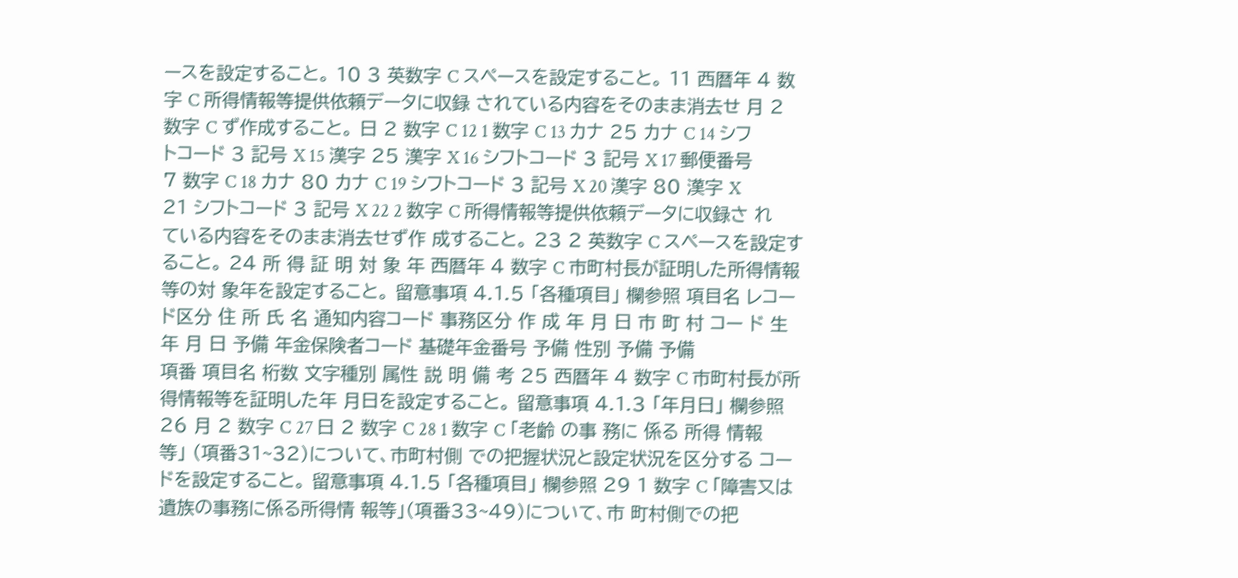ースを設定すること。 10 3 英数字 C スペースを設定すること。 11 西暦年 4 数字 C 所得情報等提供依頼データに収録 されている内容をそのまま消去せ 月 2 数字 C ず作成すること。 日 2 数字 C 12 1 数字 C 13 カナ 25 カナ C 14 シフトコード 3 記号 X 15 漢字 25 漢字 X 16 シフトコード 3 記号 X 17 郵便番号 7 数字 C 18 カナ 80 カナ C 19 シフトコード 3 記号 X 20 漢字 80 漢字 X 21 シフトコード 3 記号 X 22 2 数字 C 所得情報等提供依頼データに収録さ れている内容をそのまま消去せず作 成すること。 23 2 英数字 C スペースを設定すること。 24 所 得 証 明 対 象 年 西暦年 4 数字 C 市町村長が証明した所得情報等の対 象年を設定すること。 留意事項 4.1.5 「各種項目」 欄参照 項目名 レコード区分 住 所 氏 名 通知内容コード 事務区分 作 成 年 月 日 市 町 村 コー ド 生 年 月 日 予備 年金保険者コード 基礎年金番号 予備 性別 予備 予備
項番 項目名 桁数 文字種別 属性 説 明 備 考 25 西暦年 4 数字 C 市町村長が所得情報等を証明した年 月日を設定すること。 留意事項 4.1.3 「年月日」 欄参照 26 月 2 数字 C 27 日 2 数字 C 28 1 数字 C 「老齢 の事 務に 係る 所得 情報 等」 (項番31~32)について、市町村側 での把握状況と設定状況を区分する コードを設定すること。 留意事項 4.1.5 「各種項目」 欄参照 29 1 数字 C 「障害又は遺族の事務に係る所得情 報等」(項番33~49)について、市 町村側での把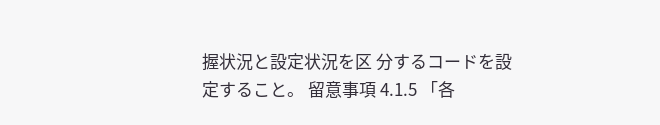握状況と設定状況を区 分するコードを設定すること。 留意事項 4.1.5 「各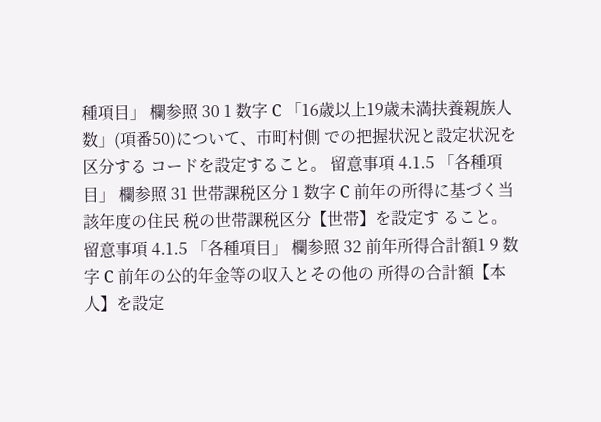種項目」 欄参照 30 1 数字 C 「16歳以上19歳未満扶養親族人 数」(項番50)について、市町村側 での把握状況と設定状況を区分する コードを設定すること。 留意事項 4.1.5 「各種項目」 欄参照 31 世帯課税区分 1 数字 C 前年の所得に基づく当該年度の住民 税の世帯課税区分【世帯】を設定す ること。 留意事項 4.1.5 「各種項目」 欄参照 32 前年所得合計額1 9 数字 C 前年の公的年金等の収入とその他の 所得の合計額【本人】を設定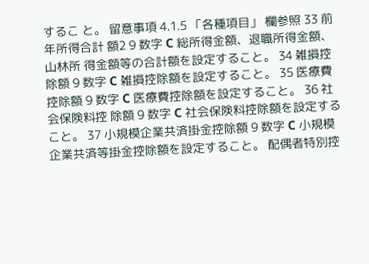するこ と。 留意事項 4.1.5 「各種項目」 欄参照 33 前年所得合計 額2 9 数字 C 総所得金額、退職所得金額、山林所 得金額等の合計額を設定すること。 34 雑損控除額 9 数字 C 雑損控除額を設定すること。 35 医療費控除額 9 数字 C 医療費控除額を設定すること。 36 社会保険料控 除額 9 数字 C 社会保険料控除額を設定すること。 37 小規模企業共済掛金控除額 9 数字 C 小規模企業共済等掛金控除額を設定すること。 配偶者特別控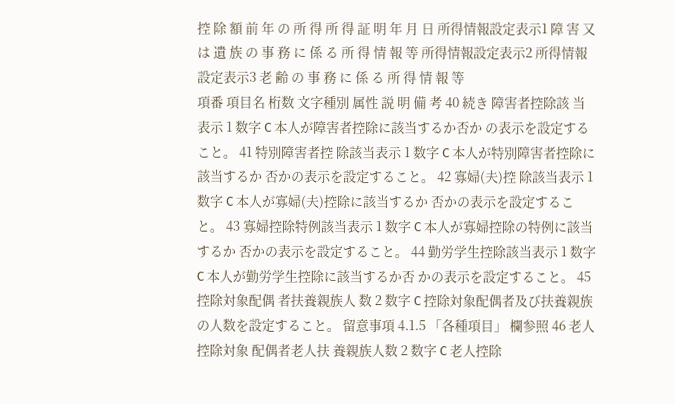控 除 額 前 年 の 所 得 所 得 証 明 年 月 日 所得情報設定表示1 障 害 又 は 遺 族 の 事 務 に 係 る 所 得 情 報 等 所得情報設定表示2 所得情報設定表示3 老 齢 の 事 務 に 係 る 所 得 情 報 等
項番 項目名 桁数 文字種別 属性 説 明 備 考 40 続き 障害者控除該 当表示 1 数字 C 本人が障害者控除に該当するか否か の表示を設定すること。 41 特別障害者控 除該当表示 1 数字 C 本人が特別障害者控除に該当するか 否かの表示を設定すること。 42 寡婦(夫)控 除該当表示 1 数字 C 本人が寡婦(夫)控除に該当するか 否かの表示を設定すること。 43 寡婦控除特例該当表示 1 数字 C 本人が寡婦控除の特例に該当するか 否かの表示を設定すること。 44 勤労学生控除該当表示 1 数字 C 本人が勤労学生控除に該当するか否 かの表示を設定すること。 45 控除対象配偶 者扶養親族人 数 2 数字 C 控除対象配偶者及び扶養親族の人数を設定すること。 留意事項 4.1.5 「各種項目」 欄参照 46 老人控除対象 配偶者老人扶 養親族人数 2 数字 C 老人控除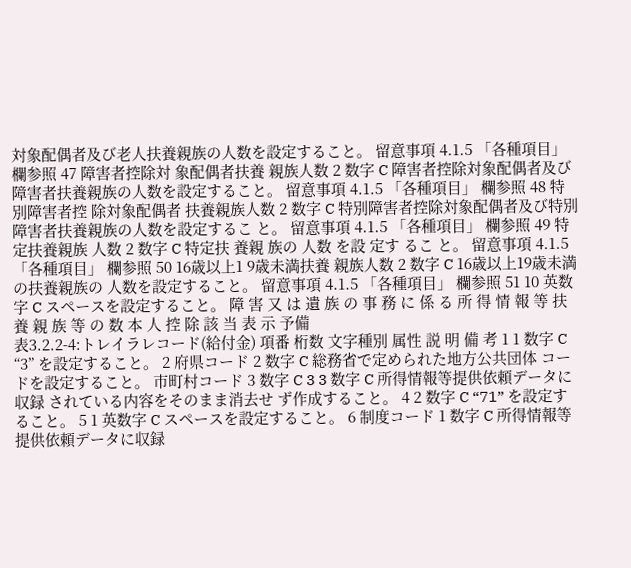対象配偶者及び老人扶養親族の人数を設定すること。 留意事項 4.1.5 「各種項目」 欄参照 47 障害者控除対 象配偶者扶養 親族人数 2 数字 C 障害者控除対象配偶者及び障害者扶養親族の人数を設定すること。 留意事項 4.1.5 「各種項目」 欄参照 48 特別障害者控 除対象配偶者 扶養親族人数 2 数字 C 特別障害者控除対象配偶者及び特別 障害者扶養親族の人数を設定するこ と。 留意事項 4.1.5 「各種項目」 欄参照 49 特定扶養親族 人数 2 数字 C 特定扶 養親 族の 人数 を設 定す るこ と。 留意事項 4.1.5 「各種項目」 欄参照 50 16歳以上1 9歳未満扶養 親族人数 2 数字 C 16歳以上19歳未満の扶養親族の 人数を設定すること。 留意事項 4.1.5 「各種項目」 欄参照 51 10 英数字 C スペースを設定すること。 障 害 又 は 遺 族 の 事 務 に 係 る 所 得 情 報 等 扶 養 親 族 等 の 数 本 人 控 除 該 当 表 示 予備
表3.2.2-4:トレイラレコード(給付金) 項番 桁数 文字種別 属性 説 明 備 考 1 1 数字 C “3” を設定すること。 2 府県コード 2 数字 C 総務省で定められた地方公共団体 コードを設定すること。 市町村コード 3 数字 C 3 3 数字 C 所得情報等提供依頼データに収録 されている内容をそのまま消去せ ず作成すること。 4 2 数字 C “71” を設定すること。 5 1 英数字 C スペースを設定すること。 6 制度コード 1 数字 C 所得情報等提供依頼データに収録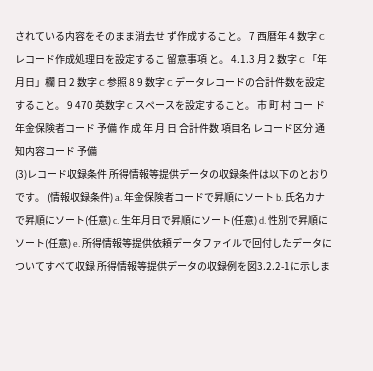されている内容をそのまま消去せ ず作成すること。 7 西暦年 4 数字 C レコード作成処理日を設定するこ 留意事項 と。 4.1.3 月 2 数字 C 「年月日」欄 日 2 数字 C 参照 8 9 数字 C データレコードの合計件数を設定 すること。 9 470 英数字 C スペースを設定すること。 市 町 村 コー ド 年金保険者コード 予備 作 成 年 月 日 合計件数 項目名 レコード区分 通知内容コード 予備
(3)レコード収録条件 所得情報等提供データの収録条件は以下のとおりです。 (情報収録条件) a. 年金保険者コードで昇順にソート b. 氏名カナで昇順にソート(任意) c. 生年月日で昇順にソート(任意) d. 性別で昇順にソート(任意) e. 所得情報等提供依頼データファイルで回付したデータについてすべて収録 所得情報等提供データの収録例を図3.2.2-1に示しま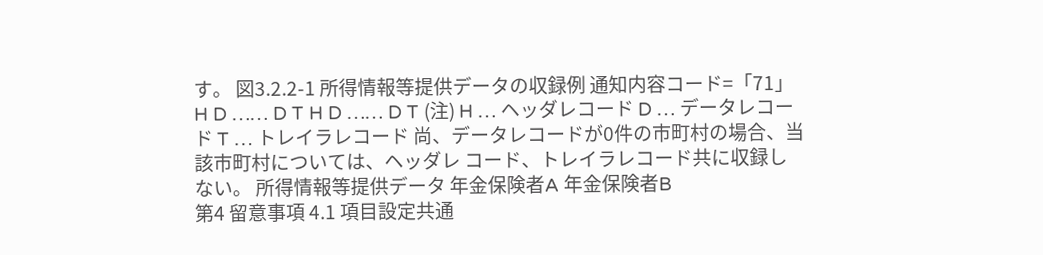す。 図3.2.2-1 所得情報等提供データの収録例 通知内容コード=「71」 H D …… D T H D …… D T (注) H … ヘッダレコード D … データレコード T … トレイラレコード 尚、データレコードが0件の市町村の場合、当該市町村については、ヘッダレ コード、トレイラレコード共に収録しない。 所得情報等提供データ 年金保険者A 年金保険者B
第4 留意事項 4.1 項目設定共通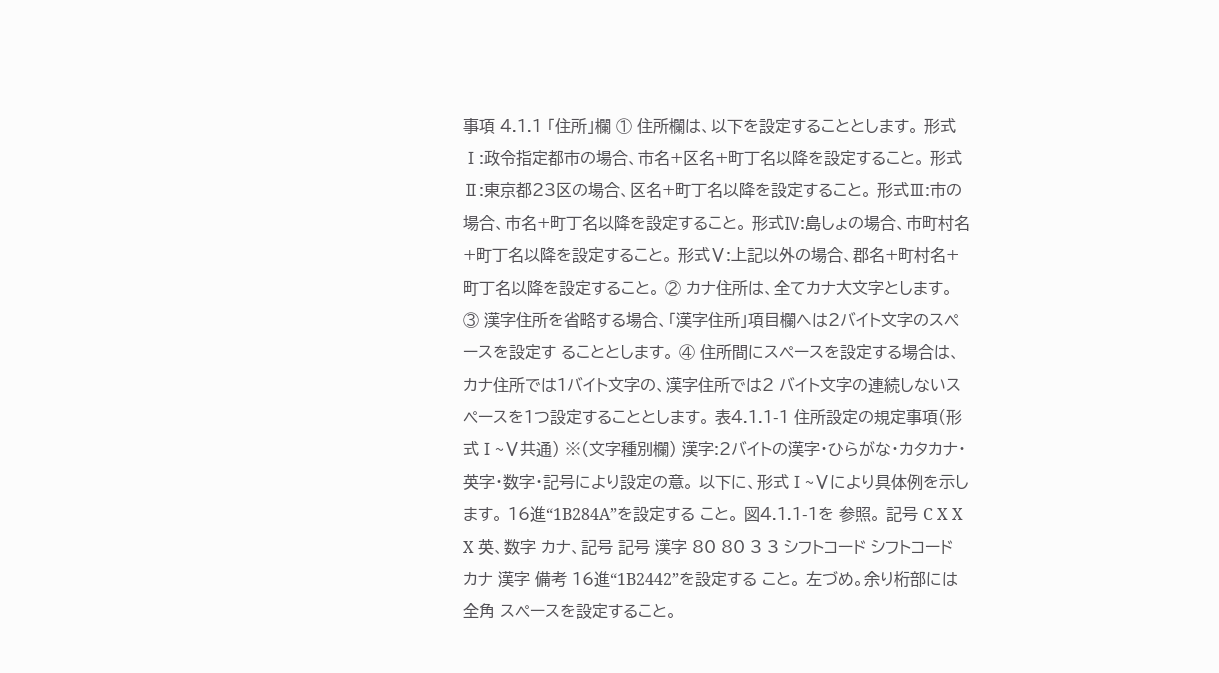事項 4.1.1 「住所」欄 ① 住所欄は、以下を設定することとします。 形式Ⅰ:政令指定都市の場合、市名+区名+町丁名以降を設定すること。 形式Ⅱ:東京都23区の場合、区名+町丁名以降を設定すること。 形式Ⅲ:市の場合、市名+町丁名以降を設定すること。 形式Ⅳ:島しょの場合、市町村名+町丁名以降を設定すること。 形式Ⅴ:上記以外の場合、郡名+町村名+町丁名以降を設定すること。 ② カナ住所は、全てカナ大文字とします。 ③ 漢字住所を省略する場合、「漢字住所」項目欄へは2バイト文字のスペースを設定す ることとします。 ④ 住所間にスペースを設定する場合は、カナ住所では1バイト文字の、漢字住所では2 バイト文字の連続しないスペースを1つ設定することとします。 表4.1.1-1 住所設定の規定事項(形式Ⅰ~Ⅴ共通) ※(文字種別欄) 漢字:2バイトの漢字・ひらがな・カタカナ・英字・数字・記号により設定の意。 以下に、形式Ⅰ~Ⅴにより具体例を示します。 16進“1B284A”を設定する こと。 図4.1.1-1を 参照。 記号 C X X X 英、数字 カナ、記号 記号 漢字 80 80 3 3 シフトコード シフトコード カナ 漢字 備考 16進“1B2442”を設定する こと。 左づめ。余り桁部には全角 スペースを設定すること。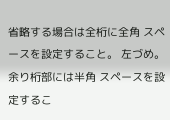省略する場合は全桁に全角 スペースを設定すること。 左づめ。余り桁部には半角 スペースを設定するこ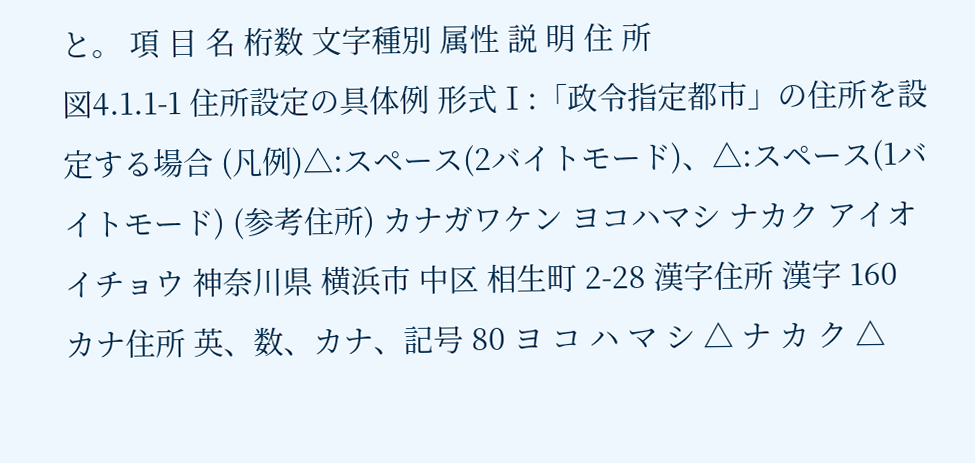と。 項 目 名 桁数 文字種別 属性 説 明 住 所
図4.1.1-1 住所設定の具体例 形式Ⅰ:「政令指定都市」の住所を設定する場合 (凡例)△:スペース(2バイトモード)、△:スペース(1バイトモード) (参考住所) カナガワケン ヨコハマシ ナカク アイオイチョウ 神奈川県 横浜市 中区 相生町 2-28 漢字住所 漢字 160 カナ住所 英、数、カナ、記号 80 ヨ コ ハ マ シ △ ナ カ ク △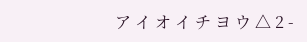ア イ オ イ チ ヨ ウ △ 2 -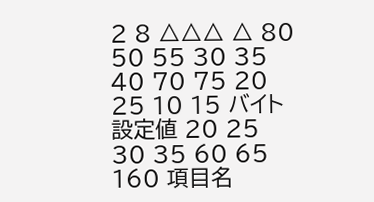2 8 △△△ △ 80 50 55 30 35 40 70 75 20 25 10 15 バイト 設定値 20 25 30 35 60 65 160 項目名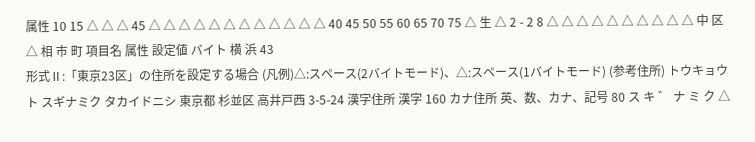属性 10 15 △ △ △ 45 △ △ △ △ △ △ △ △ △ △ △ △ 40 45 50 55 60 65 70 75 △ 生 △ 2 - 2 8 △ △ △ △ △ △ △ △ △ △ 中 区 △ 相 市 町 項目名 属性 設定値 バイト 横 浜 43
形式Ⅱ:「東京23区」の住所を設定する場合 (凡例)△:スペース(2バイトモード)、△:スペース(1バイトモード) (参考住所) トウキョウト スギナミク タカイドニシ 東京都 杉並区 高井戸西 3-5-24 漢字住所 漢字 160 カナ住所 英、数、カナ、記号 80 ス キ ゛ ナ ミ ク △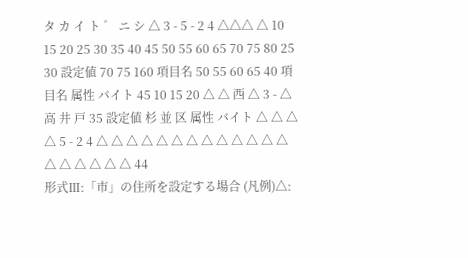タ カ イ ト ゛ ニ シ △ 3 - 5 - 2 4 △△△ △ 10 15 20 25 30 35 40 45 50 55 60 65 70 75 80 25 30 設定値 70 75 160 項目名 50 55 60 65 40 項目名 属性 バイト 45 10 15 20 △ △ 西 △ 3 - △ 高 井 戸 35 設定値 杉 並 区 属性 バイト △ △ △ △ 5 - 2 4 △ △ △ △ △ △ △ △ △ △ △ △ △ △ △ △ △ △ △ 44
形式Ⅲ:「市」の住所を設定する場合 (凡例)△: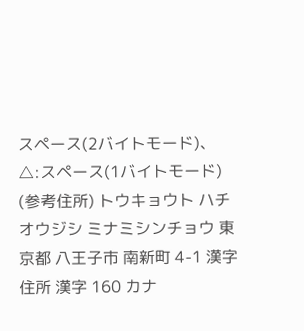スペース(2バイトモード)、△:スペース(1バイトモード) (参考住所) トウキョウト ハチオウジシ ミナミシンチョウ 東京都 八王子市 南新町 4-1 漢字住所 漢字 160 カナ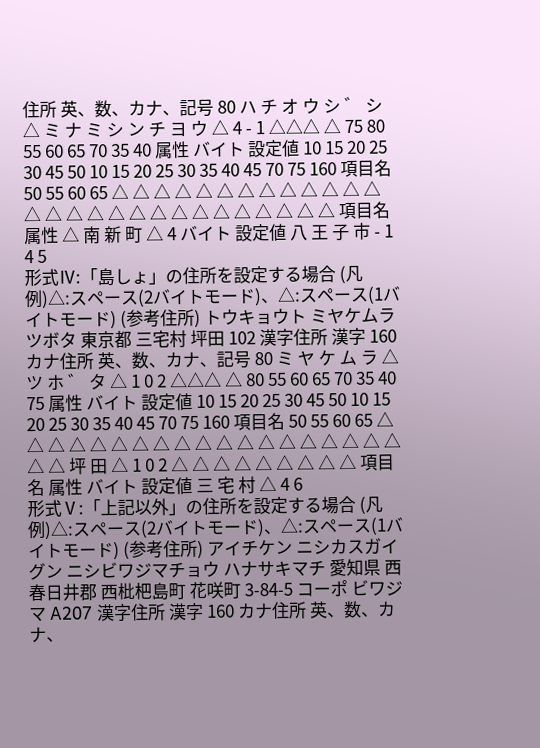住所 英、数、カナ、記号 80 ハ チ オ ウ シ ゛ シ △ ミ ナ ミ シ ン チ ヨ ウ △ 4 - 1 △△△ △ 75 80 55 60 65 70 35 40 属性 バイト 設定値 10 15 20 25 30 45 50 10 15 20 25 30 35 40 45 70 75 160 項目名 50 55 60 65 △ △ △ △ △ △ △ △ △ △ △ △ △ △ △ △ △ △ △ △ △ △ △ △ △ △ △ △ 項目名 属性 △ 南 新 町 △ 4 バイト 設定値 八 王 子 市 - 1 4 5
形式Ⅳ:「島しょ」の住所を設定する場合 (凡例)△:スペース(2バイトモード)、△:スペース(1バイトモード) (参考住所) トウキョウト ミヤケムラ ツボタ 東京都 三宅村 坪田 102 漢字住所 漢字 160 カナ住所 英、数、カナ、記号 80 ミ ヤ ケ ム ラ △ ツ ホ ゛ タ △ 1 0 2 △△△ △ 80 55 60 65 70 35 40 75 属性 バイト 設定値 10 15 20 25 30 45 50 10 15 20 25 30 35 40 45 70 75 160 項目名 50 55 60 65 △ △ △ △ △ △ △ △ △ △ △ △ △ △ △ △ △ △ △ △ △ 坪 田 △ 1 0 2 △ △ △ △ △ △ △ △ △ 項目名 属性 バイト 設定値 三 宅 村 △ 4 6
形式Ⅴ:「上記以外」の住所を設定する場合 (凡例)△:スペース(2バイトモード)、△:スペース(1バイトモード) (参考住所) アイチケン ニシカスガイグン ニシビワジマチョウ ハナサキマチ 愛知県 西春日井郡 西枇杷島町 花咲町 3-84-5 コーポ ビワジマ A207 漢字住所 漢字 160 カナ住所 英、数、カナ、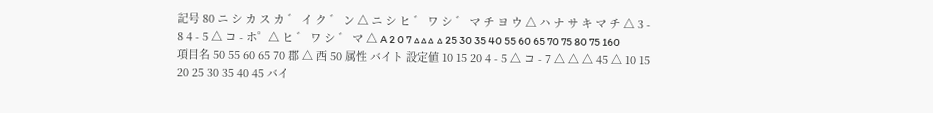記号 80 ニ シ カ ス カ ゛ イ ク ゛ ン △ ニ シ ヒ ゛ ワ シ ゛ マ チ ヨ ウ △ ハ ナ サ キ マ チ △ 3 - 8 4 - 5 △ コ - ホ゜△ ヒ ゛ ワ シ ゛ マ △ A 2 0 7 △△△ △ 25 30 35 40 55 60 65 70 75 80 75 160 項目名 50 55 60 65 70 郡 △ 西 50 属性 バイト 設定値 10 15 20 4 - 5 △ コ - 7 △ △ △ 45 △ 10 15 20 25 30 35 40 45 バイ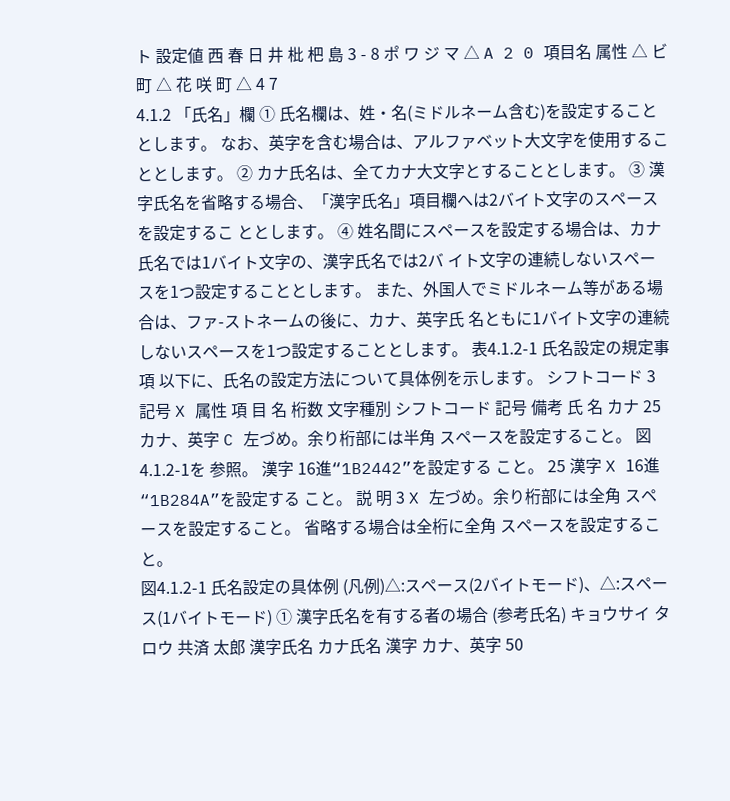ト 設定値 西 春 日 井 枇 杷 島 3 - 8 ポ ワ ジ マ △ A 2 0 項目名 属性 △ ビ 町 △ 花 咲 町 △ 4 7
4.1.2 「氏名」欄 ① 氏名欄は、姓・名(ミドルネーム含む)を設定することとします。 なお、英字を含む場合は、アルファベット大文字を使用することとします。 ② カナ氏名は、全てカナ大文字とすることとします。 ③ 漢字氏名を省略する場合、「漢字氏名」項目欄へは2バイト文字のスペースを設定するこ ととします。 ④ 姓名間にスペースを設定する場合は、カナ氏名では1バイト文字の、漢字氏名では2バ イト文字の連続しないスペースを1つ設定することとします。 また、外国人でミドルネーム等がある場合は、ファ-ストネームの後に、カナ、英字氏 名ともに1バイト文字の連続しないスペースを1つ設定することとします。 表4.1.2-1 氏名設定の規定事項 以下に、氏名の設定方法について具体例を示します。 シフトコード 3 記号 X 属性 項 目 名 桁数 文字種別 シフトコード 記号 備考 氏 名 カナ 25 カナ、英字 C 左づめ。余り桁部には半角 スペースを設定すること。 図4.1.2-1を 参照。 漢字 16進“1B2442”を設定する こと。 25 漢字 X 16進“1B284A”を設定する こと。 説 明 3 X 左づめ。余り桁部には全角 スペースを設定すること。 省略する場合は全桁に全角 スペースを設定すること。
図4.1.2-1 氏名設定の具体例 (凡例)△:スペース(2バイトモード)、△:スペース(1バイトモード) ① 漢字氏名を有する者の場合 (参考氏名) キョウサイ タロウ 共済 太郎 漢字氏名 カナ氏名 漢字 カナ、英字 50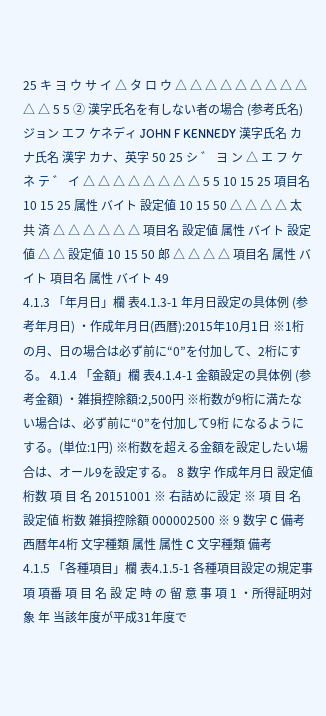25 キ ヨ ウ サ イ △ タ ロ ウ △ △ △ △ △ △ △ △ △ △ △ 5 5 ② 漢字氏名を有しない者の場合 (参考氏名) ジョン エフ ケネディ JOHN F KENNEDY 漢字氏名 カナ氏名 漢字 カナ、英字 50 25 シ ゛ ヨ ン △ エ フ ケ ネ テ ゛ イ △ △ △ △ △ △ △ △ 5 5 10 15 25 項目名 10 15 25 属性 バイト 設定値 10 15 50 △ △ △ △ 太 共 済 △ △ △ △ △ △ 項目名 設定値 属性 バイト 設定値 △ △ 設定値 10 15 50 郎 △ △ △ △ 項目名 属性 バイト 項目名 属性 バイト 49
4.1.3 「年月日」欄 表4.1.3-1 年月日設定の具体例 (参考年月日) ・作成年月日(西暦):2015年10月1日 ※1桁の月、日の場合は必ず前に“0”を付加して、2桁にする。 4.1.4 「金額」欄 表4.1.4-1 金額設定の具体例 (参考金額) ・雑損控除額:2,500円 ※桁数が9桁に満たない場合は、必ず前に“0”を付加して9桁 になるようにする。(単位:1円) ※桁数を超える金額を設定したい場合は、オール9を設定する。 8 数字 作成年月日 設定値 桁数 項 目 名 20151001 ※ 右詰めに設定 ※ 項 目 名 設定値 桁数 雑損控除額 000002500 ※ 9 数字 C 備考 西暦年4桁 文字種類 属性 属性 C 文字種類 備考
4.1.5 「各種項目」欄 表4.1.5-1 各種項目設定の規定事項 項番 項 目 名 設 定 時 の 留 意 事 項 1 ・所得証明対象 年 当該年度が平成31年度で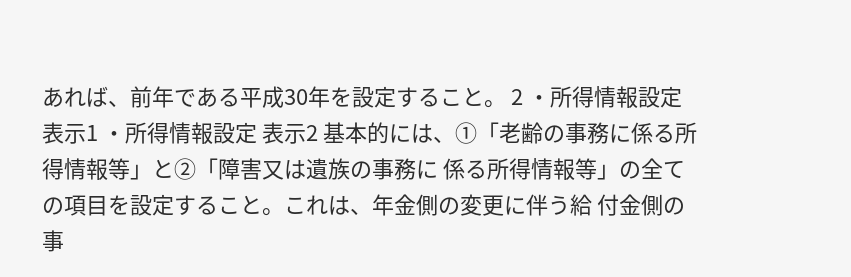あれば、前年である平成30年を設定すること。 2 ・所得情報設定 表示1 ・所得情報設定 表示2 基本的には、①「老齢の事務に係る所得情報等」と②「障害又は遺族の事務に 係る所得情報等」の全ての項目を設定すること。これは、年金側の変更に伴う給 付金側の事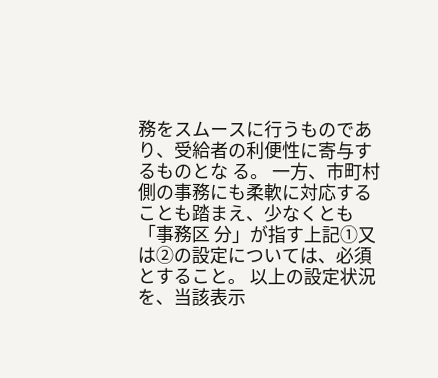務をスムースに行うものであり、受給者の利便性に寄与するものとな る。 一方、市町村側の事務にも柔軟に対応することも踏まえ、少なくとも「事務区 分」が指す上記①又は②の設定については、必須とすること。 以上の設定状況を、当該表示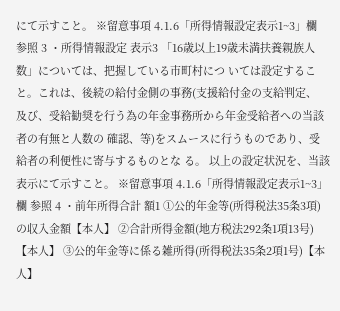にて示すこと。 ※留意事項 4.1.6「所得情報設定表示1~3」欄 参照 3 ・所得情報設定 表示3 「16歳以上19歳未満扶養親族人数」については、把握している市町村につ いては設定すること。これは、後続の給付金側の事務(支援給付金の支給判定、 及び、受給勧奨を行う為の年金事務所から年金受給者への当該者の有無と人数の 確認、等)をスムースに行うものであり、受給者の利便性に寄与するものとな る。 以上の設定状況を、当該表示にて示すこと。 ※留意事項 4.1.6「所得情報設定表示1~3」欄 参照 4 ・前年所得合計 額1 ①公的年金等(所得税法35条3項)の収入金額【本人】 ②合計所得金額(地方税法292条1項13号)【本人】 ③公的年金等に係る雑所得(所得税法35条2項1号)【本人】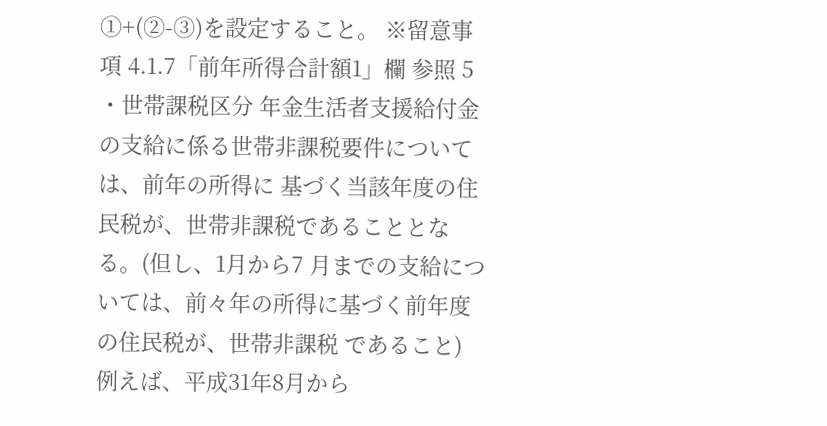①+(②-③)を設定すること。 ※留意事項 4.1.7「前年所得合計額1」欄 参照 5 ・世帯課税区分 年金生活者支援給付金の支給に係る世帯非課税要件については、前年の所得に 基づく当該年度の住民税が、世帯非課税であることとなる。(但し、1月から7 月までの支給については、前々年の所得に基づく前年度の住民税が、世帯非課税 であること) 例えば、平成31年8月から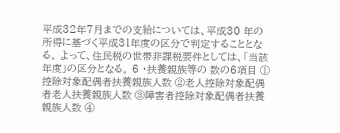平成32年7月までの支給については、平成30 年の所得に基づく平成31年度の区分で判定することとなる。 よって、住民税の世帯非課税要件としては、「当該年度」の区分となる。 6 ・扶養親族等の 数の6項目 ①控除対象配偶者扶養親族人数 ②老人控除対象配偶者老人扶養親族人数 ③障害者控除対象配偶者扶養親族人数 ④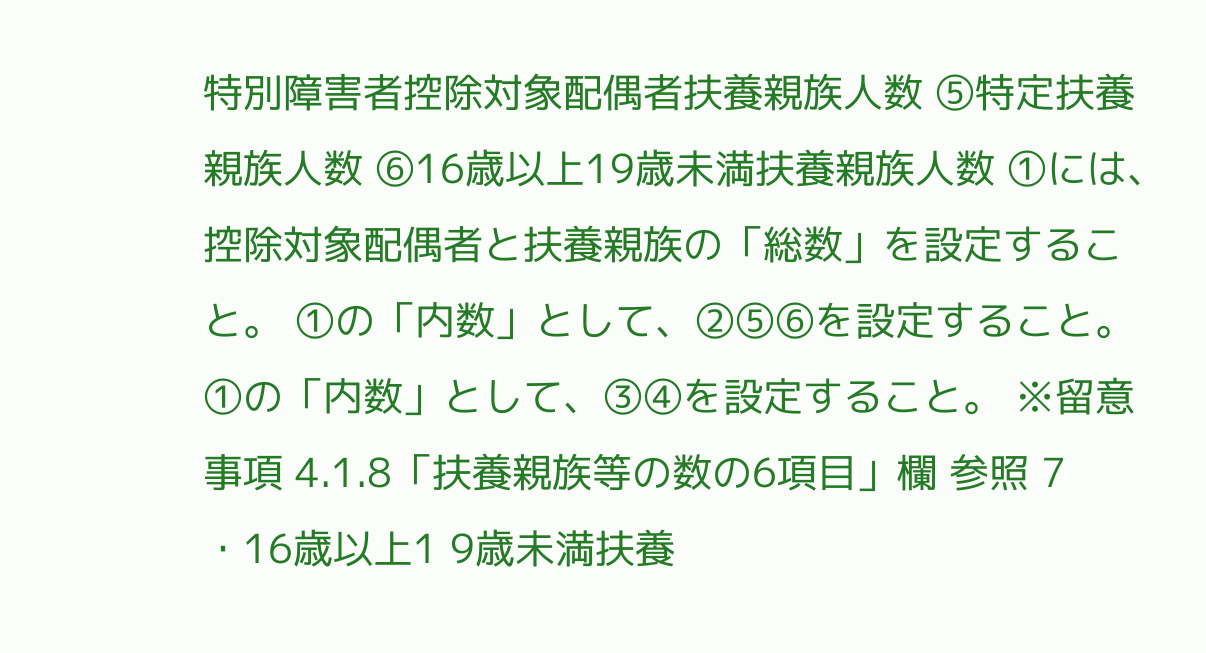特別障害者控除対象配偶者扶養親族人数 ⑤特定扶養親族人数 ⑥16歳以上19歳未満扶養親族人数 ①には、控除対象配偶者と扶養親族の「総数」を設定すること。 ①の「内数」として、②⑤⑥を設定すること。 ①の「内数」として、③④を設定すること。 ※留意事項 4.1.8「扶養親族等の数の6項目」欄 参照 7 ・16歳以上1 9歳未満扶養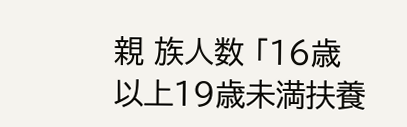親 族人数 「16歳以上19歳未満扶養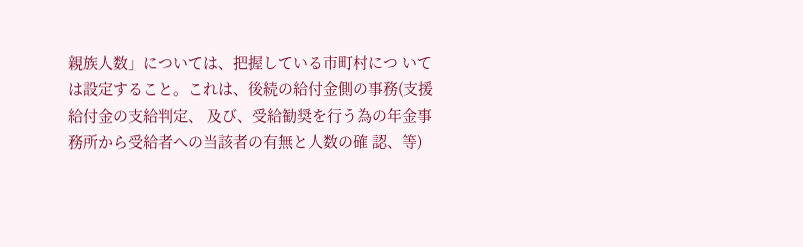親族人数」については、把握している市町村につ いては設定すること。これは、後続の給付金側の事務(支援給付金の支給判定、 及び、受給勧奨を行う為の年金事務所から受給者への当該者の有無と人数の確 認、等)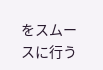をスムースに行う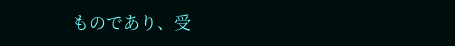ものであり、受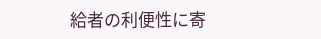給者の利便性に寄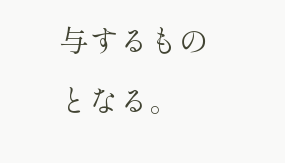与するものとなる。